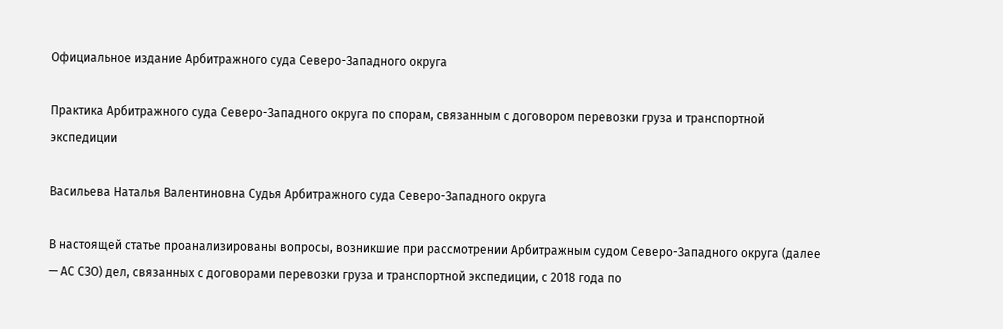Официальное издание Арбитражного суда Северо-Западного округа

Практика Арбитражного суда Северо-Западного округа по спорам, связанным с договором перевозки груза и транспортной экспедиции

Васильева Наталья Валентиновна Судья Арбитражного суда Северо-Западного округа

В настоящей статье проанализированы вопросы, возникшие при рассмотрении Арбитражным судом Северо-Западного округа (далее — АС СЗО) дел, связанных с договорами перевозки груза и транспортной экспедиции, с 2018 года по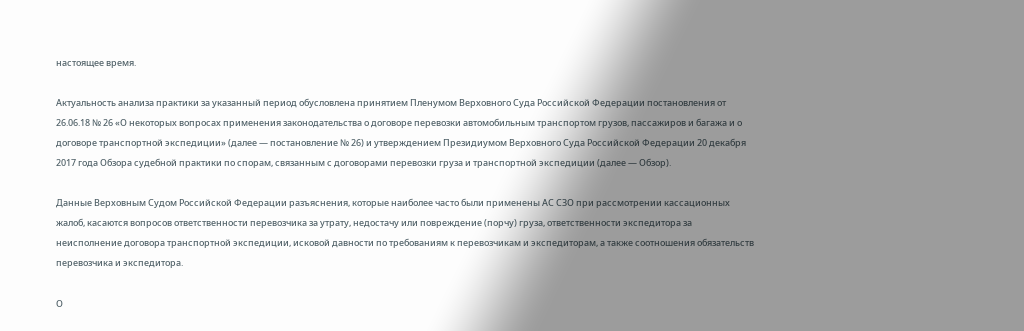настоящее время.

Актуальность анализа практики за указанный период обусловлена принятием Пленумом Верховного Суда Российской Федерации постановления от 26.06.18 № 26 «О некоторых вопросах применения законодательства о договоре перевозки автомобильным транспортом грузов, пассажиров и багажа и о договоре транспортной экспедиции» (далее — постановление № 26) и утверждением Президиумом Верховного Суда Российской Федерации 20 декабря 2017 года Обзора судебной практики по спорам, связанным с договорами перевозки груза и транспортной экспедиции (далее — Обзор).

Данные Верховным Судом Российской Федерации разъяснения, которые наиболее часто были применены АС СЗО при рассмотрении кассационных жалоб, касаются вопросов ответственности перевозчика за утрату, недостачу или повреждение (порчу) груза, ответственности экспедитора за неисполнение договора транспортной экспедиции, исковой давности по требованиям к перевозчикам и экспедиторам, а также соотношения обязательств перевозчика и экспедитора.

О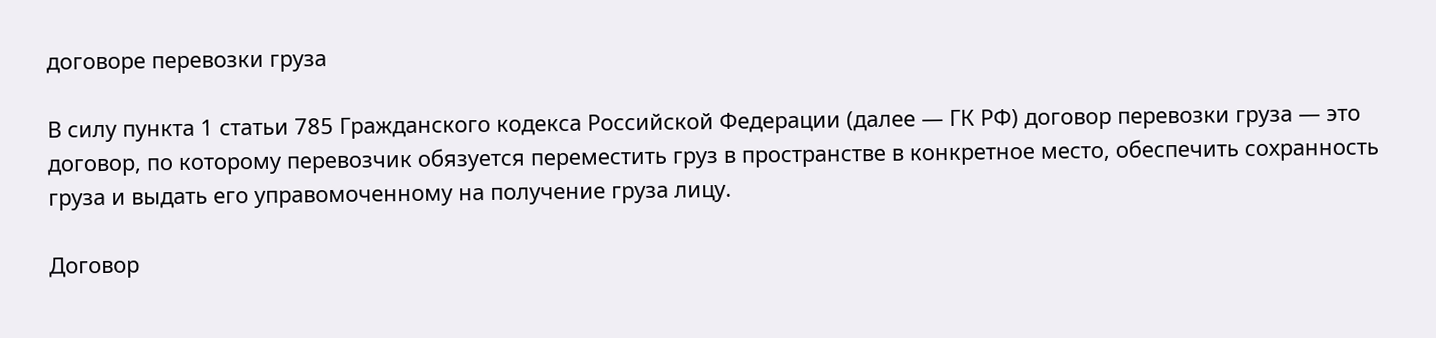договоре перевозки груза

В силу пункта 1 статьи 785 Гражданского кодекса Российской Федерации (далее — ГК РФ) договор перевозки груза — это договор, по которому перевозчик обязуется переместить груз в пространстве в конкретное место, обеспечить сохранность груза и выдать его управомоченному на получение груза лицу.

Договор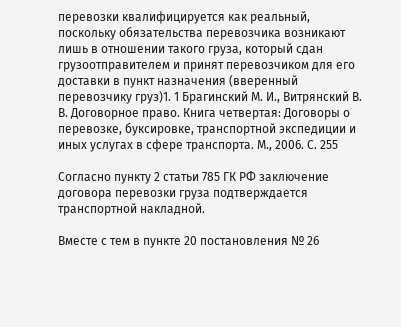перевозки квалифицируется как реальный, поскольку обязательства перевозчика возникают лишь в отношении такого груза, который сдан грузоотправителем и принят перевозчиком для его доставки в пункт назначения (вверенный перевозчику груз)1. 1 Брагинский М. И., Витрянский В. В. Договорное право. Книга четвертая: Договоры о перевозке, буксировке, транспортной экспедиции и иных услугах в сфере транспорта. М., 2006. С. 255

Согласно пункту 2 статьи 785 ГК РФ заключение договора перевозки груза подтверждается транспортной накладной.

Вместе с тем в пункте 20 постановления № 26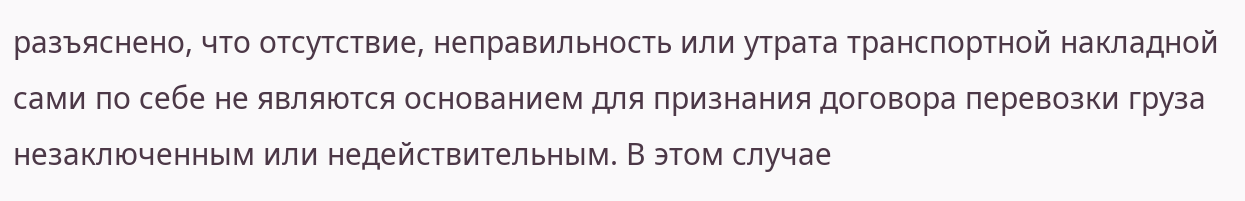разъяснено, что отсутствие, неправильность или утрата транспортной накладной сами по себе не являются основанием для признания договора перевозки груза незаключенным или недействительным. В этом случае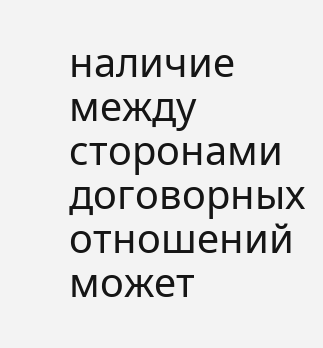наличие между сторонами договорных отношений может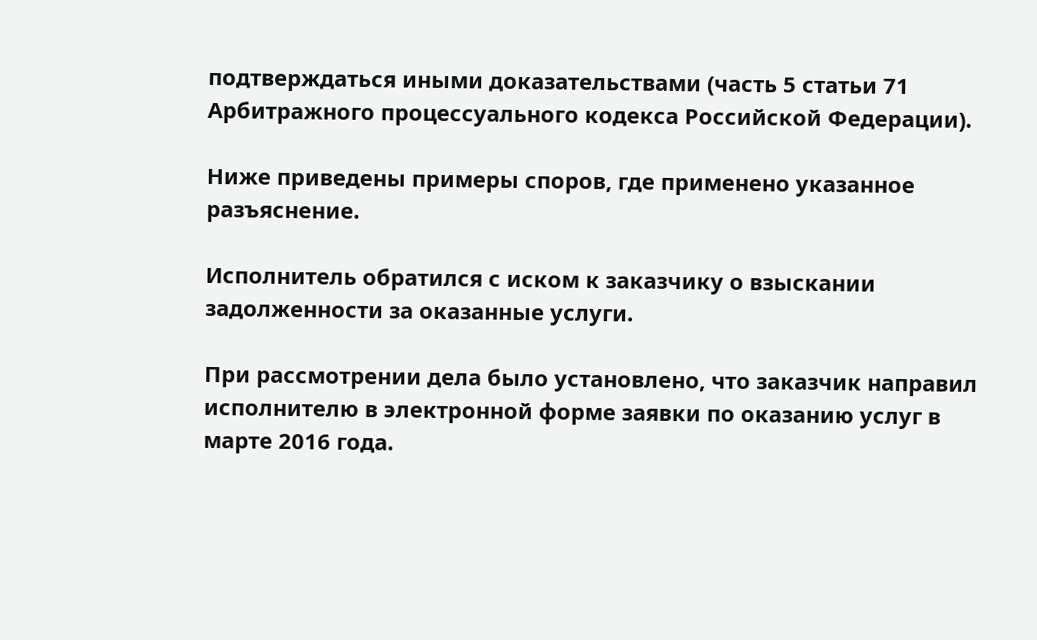подтверждаться иными доказательствами (часть 5 статьи 71 Арбитражного процессуального кодекса Российской Федерации).

Ниже приведены примеры споров, где применено указанное разъяснение.

Исполнитель обратился с иском к заказчику о взыскании задолженности за оказанные услуги.

При рассмотрении дела было установлено, что заказчик направил исполнителю в электронной форме заявки по оказанию услуг в марте 2016 года.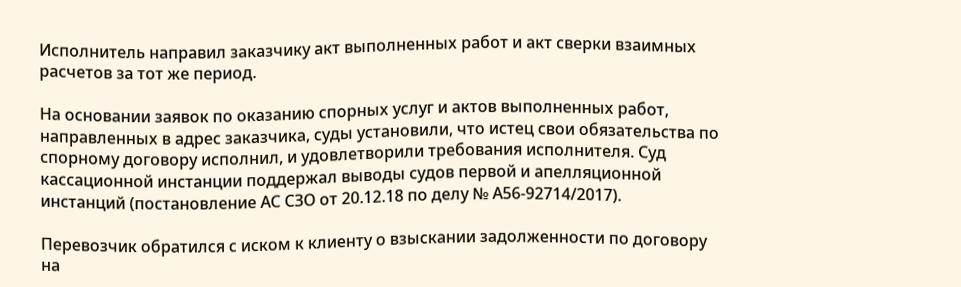Исполнитель направил заказчику акт выполненных работ и акт сверки взаимных расчетов за тот же период.

На основании заявок по оказанию спорных услуг и актов выполненных работ, направленных в адрес заказчика, суды установили, что истец свои обязательства по спорному договору исполнил, и удовлетворили требования исполнителя. Суд кассационной инстанции поддержал выводы судов первой и апелляционной инстанций (постановление АС СЗО от 20.12.18 по делу № А56-92714/2017).

Перевозчик обратился с иском к клиенту о взыскании задолженности по договору на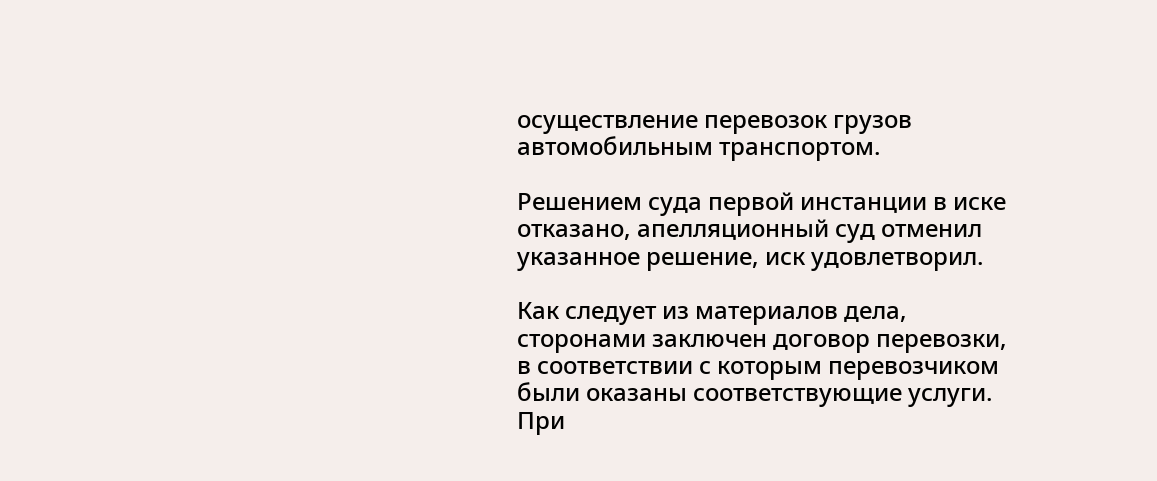осуществление перевозок грузов автомобильным транспортом.

Решением суда первой инстанции в иске отказано, апелляционный суд отменил указанное решение, иск удовлетворил.

Как следует из материалов дела, сторонами заключен договор перевозки, в соответствии с которым перевозчиком были оказаны соответствующие услуги. При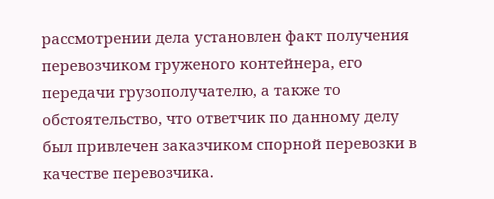рассмотрении дела установлен факт получения перевозчиком груженого контейнера, его передачи грузополучателю, а также то обстоятельство, что ответчик по данному делу был привлечен заказчиком спорной перевозки в качестве перевозчика.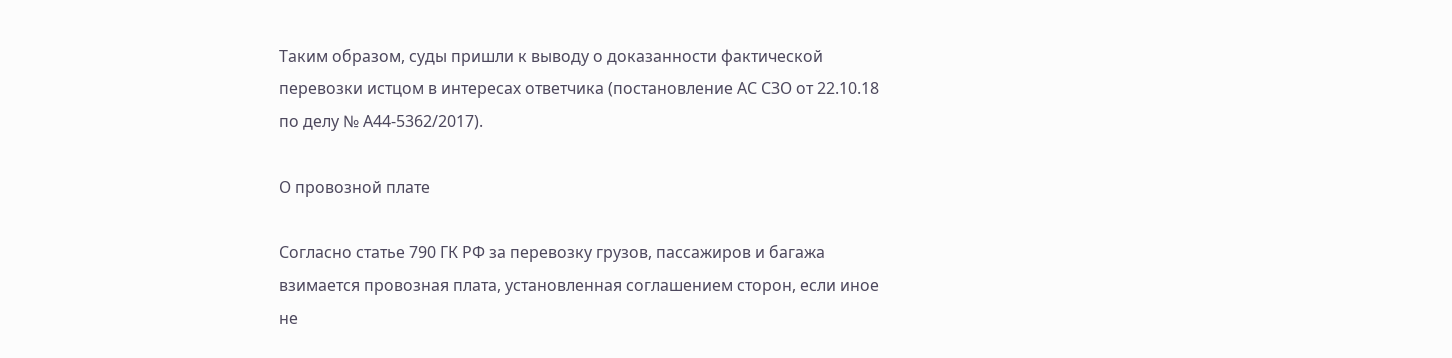Таким образом, суды пришли к выводу о доказанности фактической перевозки истцом в интересах ответчика (постановление АС СЗО от 22.10.18 по делу № А44-5362/2017).

О провозной плате

Согласно статье 790 ГК РФ за перевозку грузов, пассажиров и багажа взимается провозная плата, установленная соглашением сторон, если иное не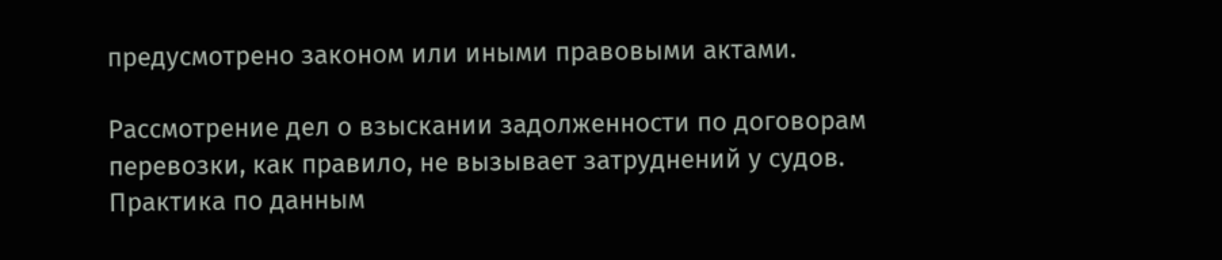предусмотрено законом или иными правовыми актами.

Рассмотрение дел о взыскании задолженности по договорам перевозки, как правило, не вызывает затруднений у судов. Практика по данным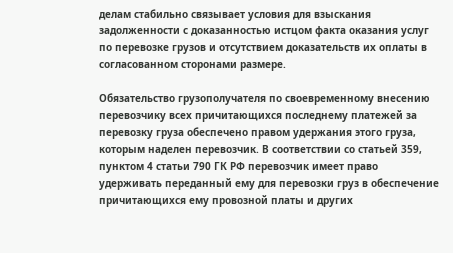делам стабильно связывает условия для взыскания задолженности с доказанностью истцом факта оказания услуг по перевозке грузов и отсутствием доказательств их оплаты в согласованном сторонами размере.

Обязательство грузополучателя по своевременному внесению перевозчику всех причитающихся последнему платежей за перевозку груза обеспечено правом удержания этого груза, которым наделен перевозчик. В соответствии со статьей 359, пунктом 4 статьи 790 ГК РФ перевозчик имеет право удерживать переданный ему для перевозки груз в обеспечение причитающихся ему провозной платы и других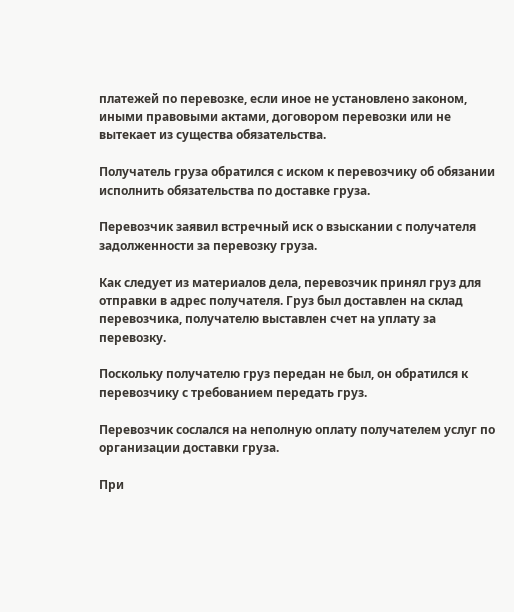платежей по перевозке, если иное не установлено законом, иными правовыми актами, договором перевозки или не вытекает из существа обязательства.

Получатель груза обратился с иском к перевозчику об обязании исполнить обязательства по доставке груза.

Перевозчик заявил встречный иск о взыскании с получателя задолженности за перевозку груза.

Как следует из материалов дела, перевозчик принял груз для отправки в адрес получателя. Груз был доставлен на склад перевозчика, получателю выставлен счет на уплату за перевозку.

Поскольку получателю груз передан не был, он обратился к перевозчику с требованием передать груз.

Перевозчик сослался на неполную оплату получателем услуг по организации доставки груза.

При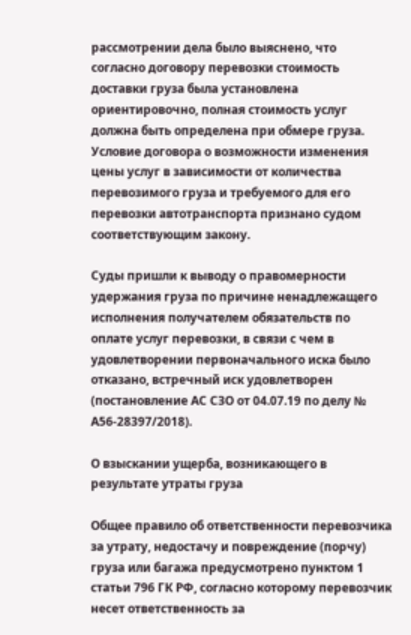рассмотрении дела было выяснено, что согласно договору перевозки стоимость доставки груза была установлена ориентировочно, полная стоимость услуг должна быть определена при обмере груза. Условие договора о возможности изменения цены услуг в зависимости от количества перевозимого груза и требуемого для его перевозки автотранспорта признано судом соответствующим закону.

Суды пришли к выводу о правомерности удержания груза по причине ненадлежащего исполнения получателем обязательств по оплате услуг перевозки, в связи с чем в удовлетворении первоначального иска было отказано, встречный иск удовлетворен (постановление АС СЗО от 04.07.19 по делу № А56-28397/2018).

О взыскании ущерба, возникающего в результате утраты груза

Общее правило об ответственности перевозчика за утрату, недостачу и повреждение (порчу) груза или багажа предусмотрено пунктом 1 статьи 796 ГК РФ, согласно которому перевозчик несет ответственность за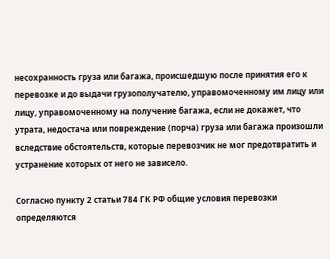несохранность груза или багажа, происшедшую после принятия его к перевозке и до выдачи грузополучателю, управомоченному им лицу или лицу, управомоченному на получение багажа, если не докажет, что утрата, недостача или повреждение (порча) груза или багажа произошли вследствие обстоятельств, которые перевозчик не мог предотвратить и устранение которых от него не зависело.

Согласно пункту 2 статьи 784 ГК РФ общие условия перевозки определяются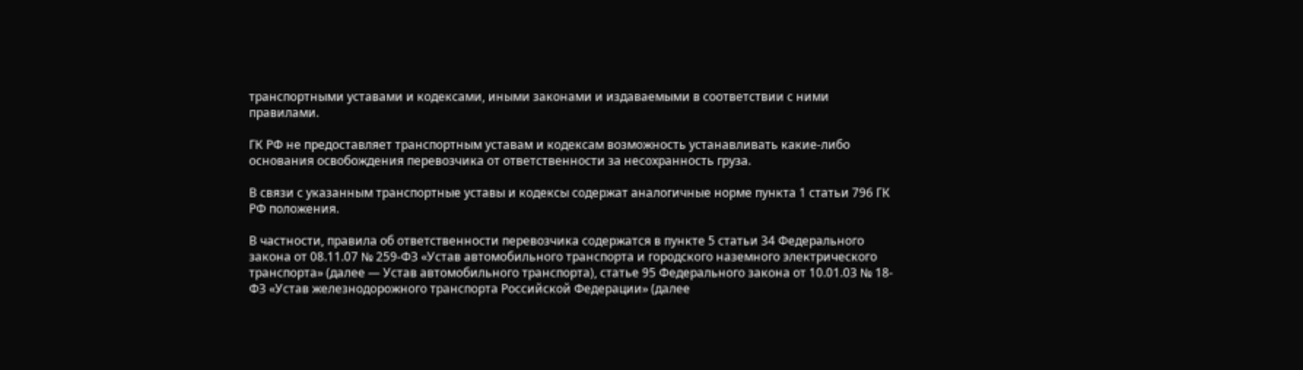транспортными уставами и кодексами, иными законами и издаваемыми в соответствии с ними правилами.

ГК РФ не предоставляет транспортным уставам и кодексам возможность устанавливать какие-либо основания освобождения перевозчика от ответственности за несохранность груза.

В связи с указанным транспортные уставы и кодексы содержат аналогичные норме пункта 1 статьи 796 ГК РФ положения.

В частности, правила об ответственности перевозчика содержатся в пункте 5 статьи 34 Федерального закона от 08.11.07 № 259-ФЗ «Устав автомобильного транспорта и городского наземного электрического транспорта» (далее — Устав автомобильного транспорта), статье 95 Федерального закона от 10.01.03 № 18-ФЗ «Устав железнодорожного транспорта Российской Федерации» (далее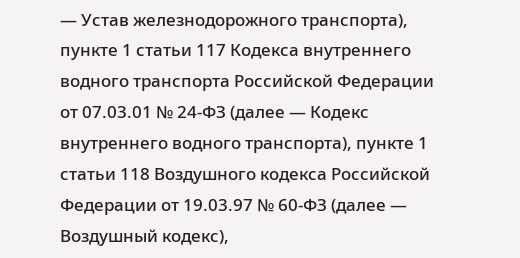— Устав железнодорожного транспорта), пункте 1 статьи 117 Кодекса внутреннего водного транспорта Российской Федерации от 07.03.01 № 24-ФЗ (далее — Кодекс внутреннего водного транспорта), пункте 1 статьи 118 Воздушного кодекса Российской Федерации от 19.03.97 № 60-ФЗ (далее — Воздушный кодекс),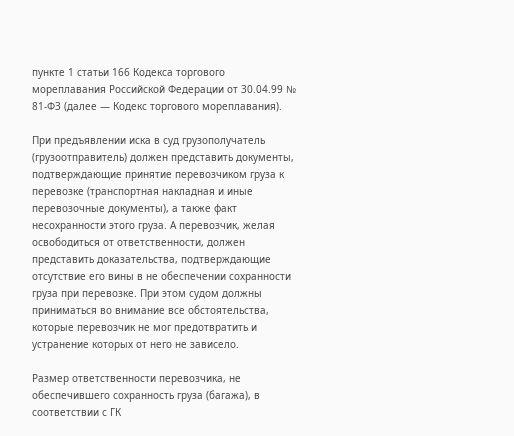пункте 1 статьи 166 Кодекса торгового мореплавания Российской Федерации от 30.04.99 № 81-ФЗ (далее — Кодекс торгового мореплавания).

При предъявлении иска в суд грузополучатель (грузоотправитель) должен представить документы, подтверждающие принятие перевозчиком груза к перевозке (транспортная накладная и иные перевозочные документы), а также факт несохранности этого груза. А перевозчик, желая освободиться от ответственности, должен представить доказательства, подтверждающие отсутствие его вины в не обеспечении сохранности груза при перевозке. При этом судом должны приниматься во внимание все обстоятельства, которые перевозчик не мог предотвратить и устранение которых от него не зависело.

Размер ответственности перевозчика, не обеспечившего сохранность груза (багажа), в соответствии с ГК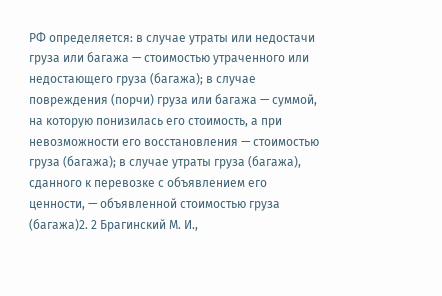РФ определяется: в случае утраты или недостачи груза или багажа — стоимостью утраченного или недостающего груза (багажа); в случае повреждения (порчи) груза или багажа — суммой, на которую понизилась его стоимость, а при невозможности его восстановления — стоимостью груза (багажа); в случае утраты груза (багажа), сданного к перевозке с объявлением его ценности, — объявленной стоимостью груза (багажа)2. 2 Брагинский М. И.,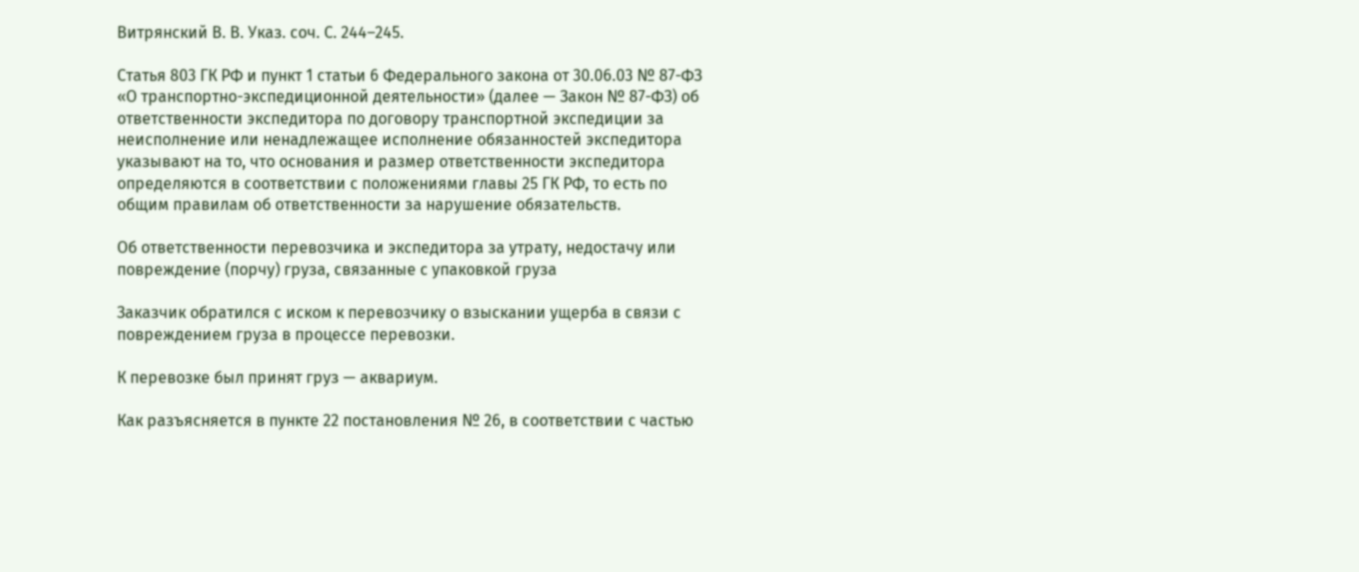Витрянский В. В. Указ. соч. С. 244–245.

Статья 803 ГК РФ и пункт 1 статьи 6 Федерального закона от 30.06.03 № 87-ФЗ «О транспортно-экспедиционной деятельности» (далее — Закон № 87-ФЗ) об ответственности экспедитора по договору транспортной экспедиции за неисполнение или ненадлежащее исполнение обязанностей экспедитора указывают на то, что основания и размер ответственности экспедитора определяются в соответствии с положениями главы 25 ГК РФ, то есть по общим правилам об ответственности за нарушение обязательств.

Об ответственности перевозчика и экспедитора за утрату, недостачу или повреждение (порчу) груза, связанные с упаковкой груза

Заказчик обратился с иском к перевозчику о взыскании ущерба в связи с повреждением груза в процессе перевозки.

К перевозке был принят груз — аквариум.

Как разъясняется в пункте 22 постановления № 26, в соответствии с частью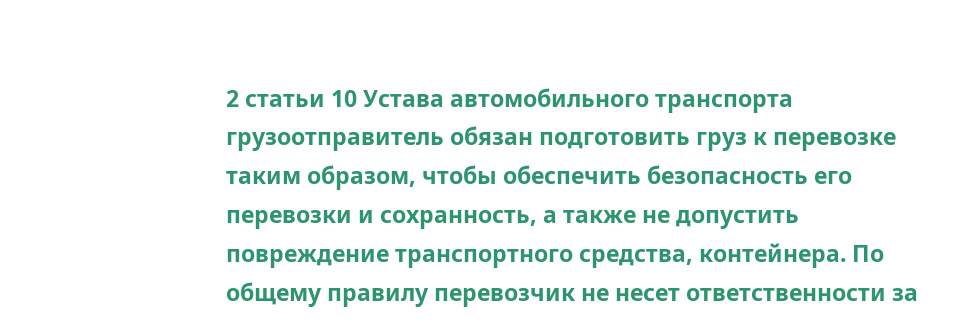2 статьи 10 Устава автомобильного транспорта грузоотправитель обязан подготовить груз к перевозке таким образом, чтобы обеспечить безопасность его перевозки и сохранность, а также не допустить повреждение транспортного средства, контейнера. По общему правилу перевозчик не несет ответственности за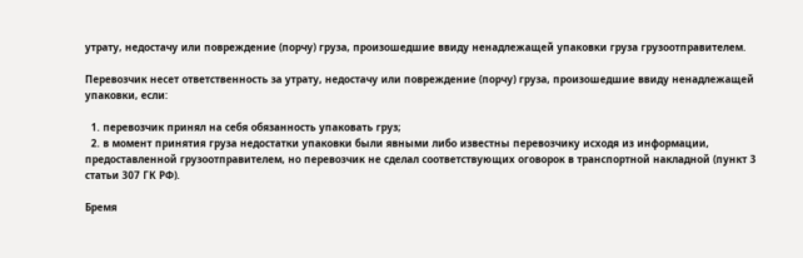утрату, недостачу или повреждение (порчу) груза, произошедшие ввиду ненадлежащей упаковки груза грузоотправителем.

Перевозчик несет ответственность за утрату, недостачу или повреждение (порчу) груза, произошедшие ввиду ненадлежащей упаковки, если:

  1. перевозчик принял на себя обязанность упаковать груз;
  2. в момент принятия груза недостатки упаковки были явными либо известны перевозчику исходя из информации, предоставленной грузоотправителем, но перевозчик не сделал соответствующих оговорок в транспортной накладной (пункт 3 статьи 307 ГК РФ).

Бремя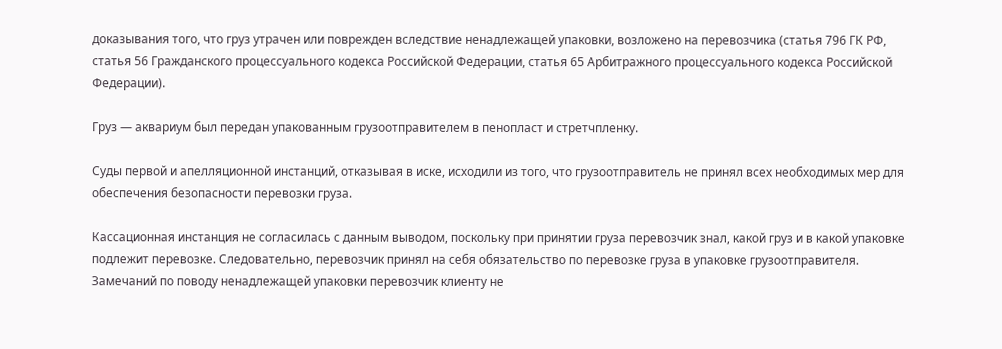доказывания того, что груз утрачен или поврежден вследствие ненадлежащей упаковки, возложено на перевозчика (статья 796 ГК РФ, статья 56 Гражданского процессуального кодекса Российской Федерации, статья 65 Арбитражного процессуального кодекса Российской Федерации).

Груз — аквариум был передан упакованным грузоотправителем в пенопласт и стретчпленку.

Суды первой и апелляционной инстанций, отказывая в иске, исходили из того, что грузоотправитель не принял всех необходимых мер для обеспечения безопасности перевозки груза.

Кассационная инстанция не согласилась с данным выводом, поскольку при принятии груза перевозчик знал, какой груз и в какой упаковке подлежит перевозке. Следовательно, перевозчик принял на себя обязательство по перевозке груза в упаковке грузоотправителя. Замечаний по поводу ненадлежащей упаковки перевозчик клиенту не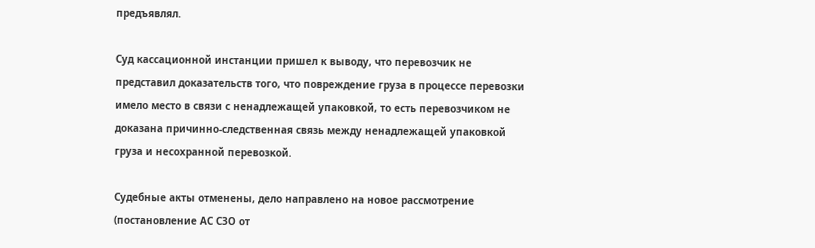предъявлял.

Суд кассационной инстанции пришел к выводу, что перевозчик не представил доказательств того, что повреждение груза в процессе перевозки имело место в связи с ненадлежащей упаковкой, то есть перевозчиком не доказана причинно-следственная связь между ненадлежащей упаковкой груза и несохранной перевозкой.

Судебные акты отменены, дело направлено на новое рассмотрение (постановление АС СЗО от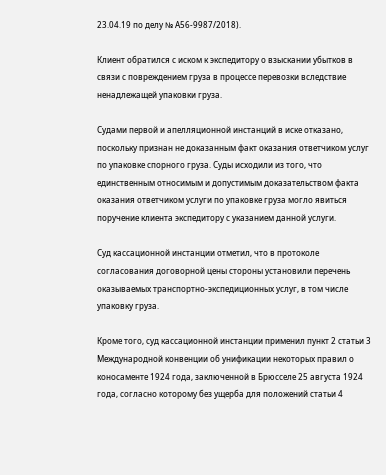23.04.19 по делу № А56-9987/2018).

Клиент обратился с иском к экспедитору о взыскании убытков в связи с повреждением груза в процессе перевозки вследствие ненадлежащей упаковки груза.

Судами первой и апелляционной инстанций в иске отказано, поскольку признан не доказанным факт оказания ответчиком услуг по упаковке спорного груза. Суды исходили из того, что единственным относимым и допустимым доказательством факта оказания ответчиком услуги по упаковке груза могло явиться поручение клиента экспедитору с указанием данной услуги.

Суд кассационной инстанции отметил, что в протоколе согласования договорной цены стороны установили перечень оказываемых транспортно-экспедиционных услуг, в том числе упаковку груза.

Кроме того, суд кассационной инстанции применил пункт 2 статьи 3 Международной конвенции об унификации некоторых правил о коносаменте 1924 года, заключенной в Брюсселе 25 августа 1924 года, согласно которому без ущерба для положений статьи 4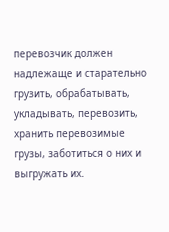перевозчик должен надлежаще и старательно грузить, обрабатывать, укладывать, перевозить, хранить перевозимые грузы, заботиться о них и выгружать их.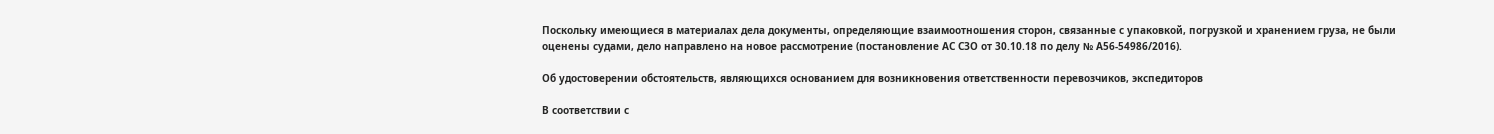Поскольку имеющиеся в материалах дела документы, определяющие взаимоотношения сторон, связанные с упаковкой, погрузкой и хранением груза, не были оценены судами, дело направлено на новое рассмотрение (постановление АС СЗО от 30.10.18 по делу № А56-54986/2016).

Об удостоверении обстоятельств, являющихся основанием для возникновения ответственности перевозчиков, экспедиторов

В соответствии с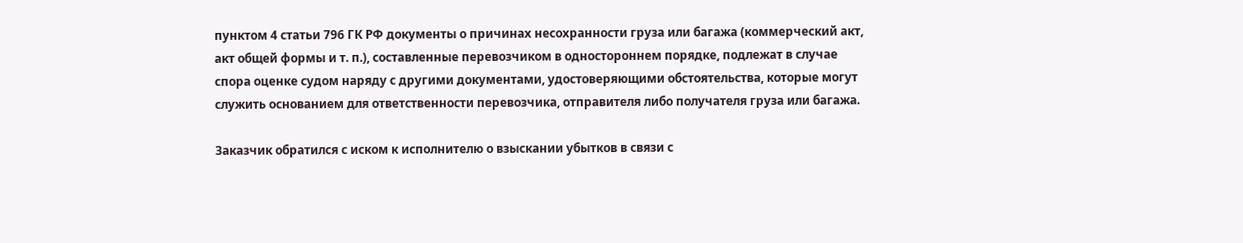пунктом 4 статьи 796 ГК РФ документы о причинах несохранности груза или багажа (коммерческий акт, акт общей формы и т. п.), составленные перевозчиком в одностороннем порядке, подлежат в случае спора оценке судом наряду с другими документами, удостоверяющими обстоятельства, которые могут служить основанием для ответственности перевозчика, отправителя либо получателя груза или багажа.

Заказчик обратился с иском к исполнителю о взыскании убытков в связи с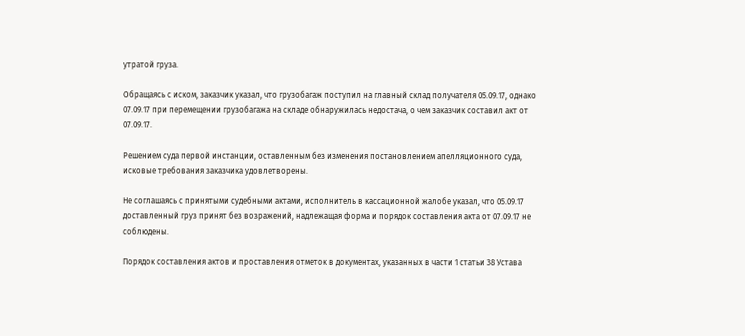утратой груза.

Обращаясь с иском, заказчик указал, что грузобагаж поступил на главный склад получателя 05.09.17, однако 07.09.17 при перемещении грузобагажа на складе обнаружилась недостача, о чем заказчик составил акт от 07.09.17.

Решением суда первой инстанции, оставленным без изменения постановлением апелляционного суда, исковые требования заказчика удовлетворены.

Не соглашаясь с принятыми судебными актами, исполнитель в кассационной жалобе указал, что 05.09.17 доставленный груз принят без возражений, надлежащая форма и порядок составления акта от 07.09.17 не соблюдены.

Порядок составления актов и проставления отметок в документах, указанных в части 1 статьи 38 Устава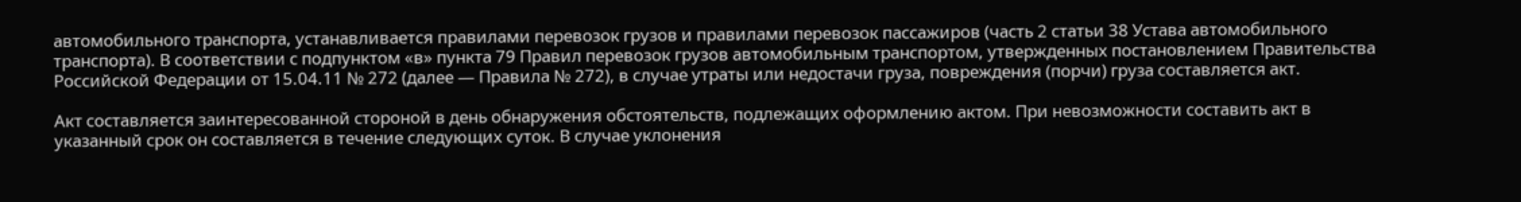автомобильного транспорта, устанавливается правилами перевозок грузов и правилами перевозок пассажиров (часть 2 статьи 38 Устава автомобильного транспорта). В соответствии с подпунктом «в» пункта 79 Правил перевозок грузов автомобильным транспортом, утвержденных постановлением Правительства Российской Федерации от 15.04.11 № 272 (далее — Правила № 272), в случае утраты или недостачи груза, повреждения (порчи) груза составляется акт.

Акт составляется заинтересованной стороной в день обнаружения обстоятельств, подлежащих оформлению актом. При невозможности составить акт в указанный срок он составляется в течение следующих суток. В случае уклонения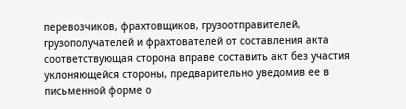перевозчиков, фрахтовщиков, грузоотправителей, грузополучателей и фрахтователей от составления акта соответствующая сторона вправе составить акт без участия уклоняющейся стороны, предварительно уведомив ее в письменной форме о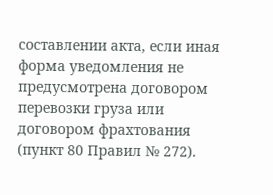составлении акта, если иная форма уведомления не предусмотрена договором перевозки груза или договором фрахтования (пункт 80 Правил № 272).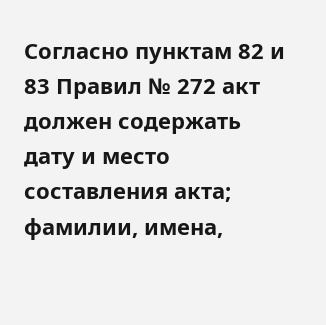Согласно пунктам 82 и 83 Правил № 272 акт должен содержать дату и место составления акта; фамилии, имена,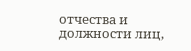отчества и должности лиц,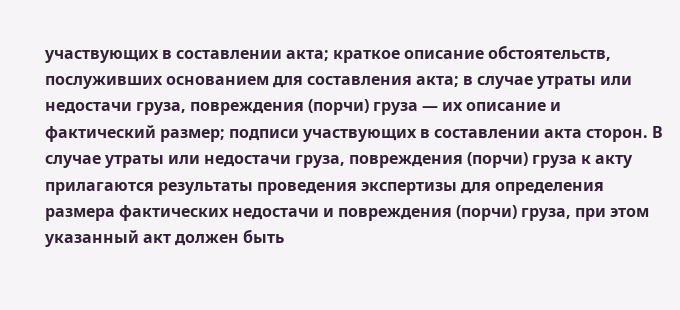участвующих в составлении акта; краткое описание обстоятельств, послуживших основанием для составления акта; в случае утраты или недостачи груза, повреждения (порчи) груза — их описание и фактический размер; подписи участвующих в составлении акта сторон. В случае утраты или недостачи груза, повреждения (порчи) груза к акту прилагаются результаты проведения экспертизы для определения размера фактических недостачи и повреждения (порчи) груза, при этом указанный акт должен быть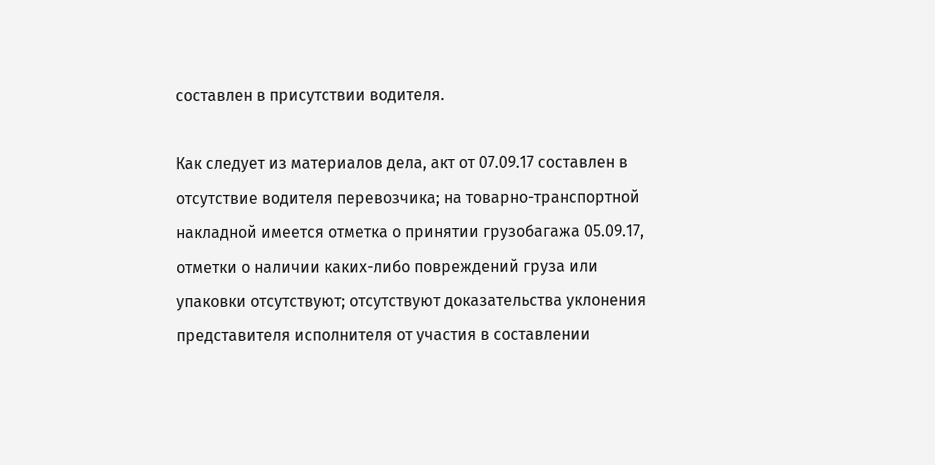составлен в присутствии водителя.

Как следует из материалов дела, акт от 07.09.17 составлен в отсутствие водителя перевозчика; на товарно-транспортной накладной имеется отметка о принятии грузобагажа 05.09.17, отметки о наличии каких-либо повреждений груза или упаковки отсутствуют; отсутствуют доказательства уклонения представителя исполнителя от участия в составлении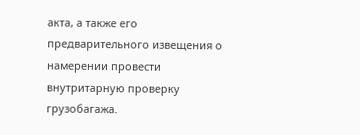акта, а также его предварительного извещения о намерении провести внутритарную проверку грузобагажа.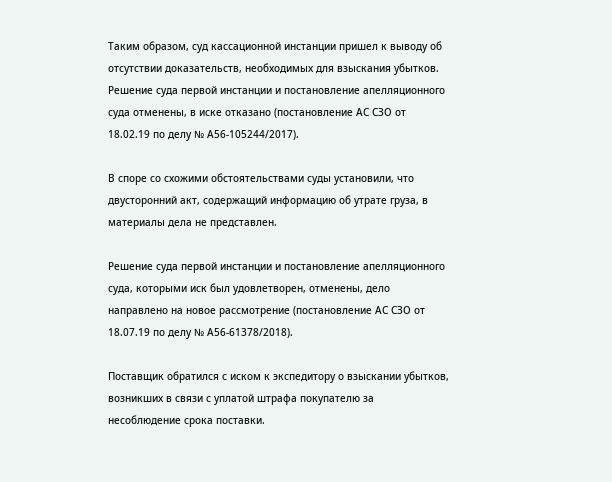Таким образом, суд кассационной инстанции пришел к выводу об отсутствии доказательств, необходимых для взыскания убытков. Решение суда первой инстанции и постановление апелляционного суда отменены, в иске отказано (постановление АС СЗО от 18.02.19 по делу № А56-105244/2017).

В споре со схожими обстоятельствами суды установили, что двусторонний акт, содержащий информацию об утрате груза, в материалы дела не представлен.

Решение суда первой инстанции и постановление апелляционного суда, которыми иск был удовлетворен, отменены, дело направлено на новое рассмотрение (постановление АС СЗО от 18.07.19 по делу № А56-61378/2018).

Поставщик обратился с иском к экспедитору о взыскании убытков, возникших в связи с уплатой штрафа покупателю за несоблюдение срока поставки.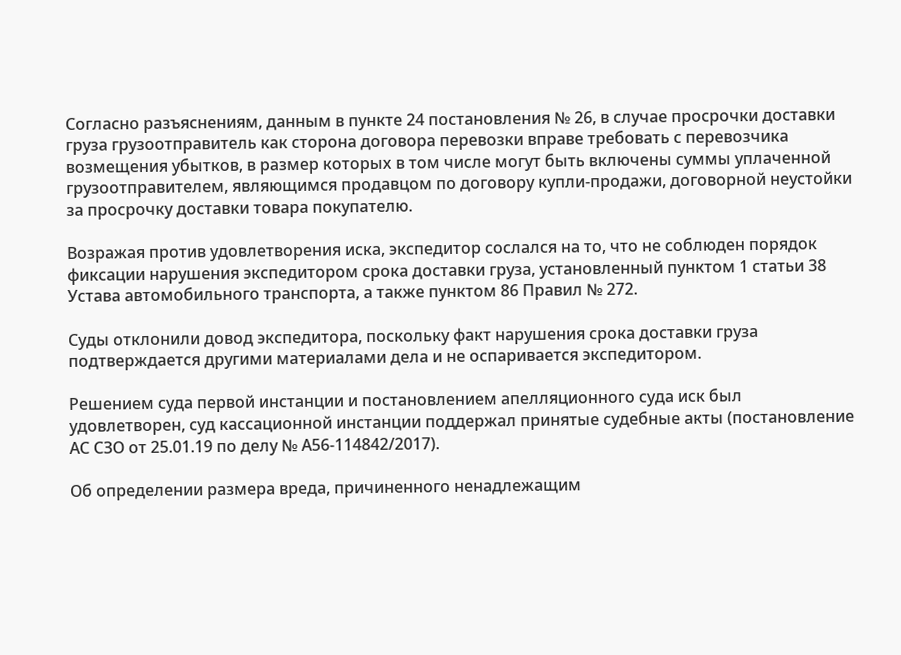Согласно разъяснениям, данным в пункте 24 постановления № 26, в случае просрочки доставки груза грузоотправитель как сторона договора перевозки вправе требовать с перевозчика возмещения убытков, в размер которых в том числе могут быть включены суммы уплаченной грузоотправителем, являющимся продавцом по договору купли-продажи, договорной неустойки за просрочку доставки товара покупателю.

Возражая против удовлетворения иска, экспедитор сослался на то, что не соблюден порядок фиксации нарушения экспедитором срока доставки груза, установленный пунктом 1 статьи 38 Устава автомобильного транспорта, а также пунктом 86 Правил № 272.

Суды отклонили довод экспедитора, поскольку факт нарушения срока доставки груза подтверждается другими материалами дела и не оспаривается экспедитором.

Решением суда первой инстанции и постановлением апелляционного суда иск был удовлетворен, суд кассационной инстанции поддержал принятые судебные акты (постановление АС СЗО от 25.01.19 по делу № А56-114842/2017).

Об определении размера вреда, причиненного ненадлежащим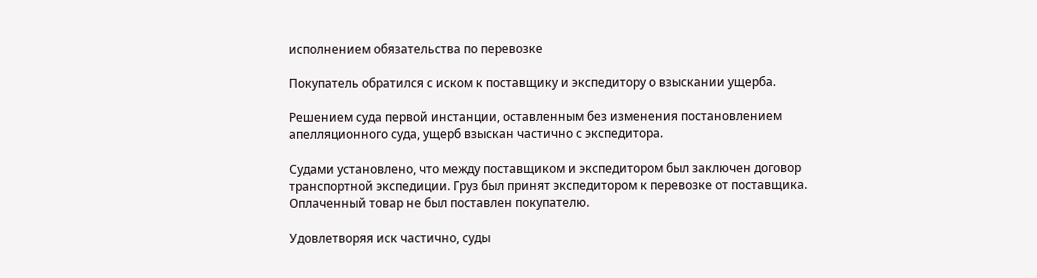исполнением обязательства по перевозке

Покупатель обратился с иском к поставщику и экспедитору о взыскании ущерба.

Решением суда первой инстанции, оставленным без изменения постановлением апелляционного суда, ущерб взыскан частично с экспедитора.

Судами установлено, что между поставщиком и экспедитором был заключен договор транспортной экспедиции. Груз был принят экспедитором к перевозке от поставщика. Оплаченный товар не был поставлен покупателю.

Удовлетворяя иск частично, суды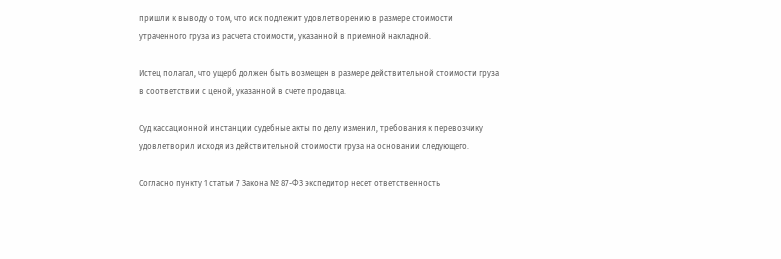пришли к выводу о том, что иск подлежит удовлетворению в размере стоимости утраченного груза из расчета стоимости, указанной в приемной накладной.

Истец полагал, что ущерб должен быть возмещен в размере действительной стоимости груза в соответствии с ценой, указанной в счете продавца.

Суд кассационной инстанции судебные акты по делу изменил, требования к перевозчику удовлетворил исходя из действительной стоимости груза на основании следующего.

Согласно пункту 1 статьи 7 Закона № 87-ФЗ экспедитор несет ответственность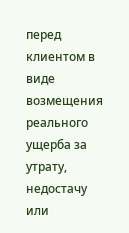перед клиентом в виде возмещения реального ущерба за утрату, недостачу или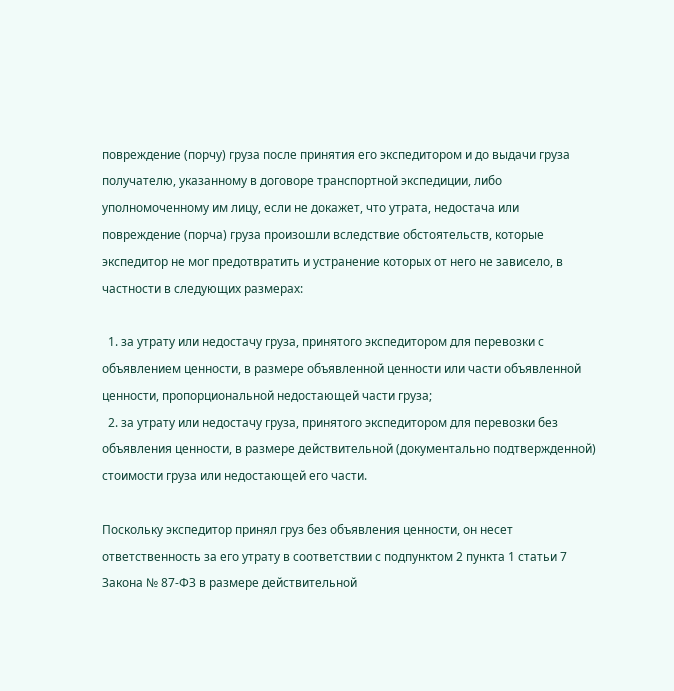повреждение (порчу) груза после принятия его экспедитором и до выдачи груза получателю, указанному в договоре транспортной экспедиции, либо уполномоченному им лицу, если не докажет, что утрата, недостача или повреждение (порча) груза произошли вследствие обстоятельств, которые экспедитор не мог предотвратить и устранение которых от него не зависело, в частности в следующих размерах:

  1. за утрату или недостачу груза, принятого экспедитором для перевозки с объявлением ценности, в размере объявленной ценности или части объявленной ценности, пропорциональной недостающей части груза;
  2. за утрату или недостачу груза, принятого экспедитором для перевозки без объявления ценности, в размере действительной (документально подтвержденной) стоимости груза или недостающей его части.

Поскольку экспедитор принял груз без объявления ценности, он несет ответственность за его утрату в соответствии с подпунктом 2 пункта 1 статьи 7 Закона № 87-ФЗ в размере действительной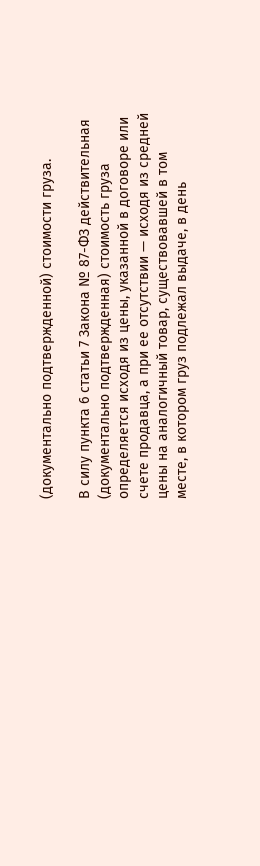(документально подтвержденной) стоимости груза.

В силу пункта 6 статьи 7 Закона № 87-ФЗ действительная (документально подтвержденная) стоимость груза определяется исходя из цены, указанной в договоре или счете продавца, а при ее отсутствии — исходя из средней цены на аналогичный товар, существовавшей в том месте, в котором груз подлежал выдаче, в день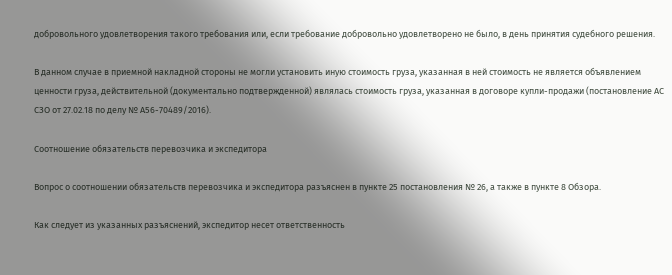добровольного удовлетворения такого требования или, если требование добровольно удовлетворено не было, в день принятия судебного решения.

В данном случае в приемной накладной стороны не могли установить иную стоимость груза, указанная в ней стоимость не является объявлением ценности груза, действительной (документально подтвержденной) являлась стоимость груза, указанная в договоре купли-продажи (постановление АС СЗО от 27.02.18 по делу № А56-70489/2016).

Соотношение обязательств перевозчика и экспедитора

Вопрос о соотношении обязательств перевозчика и экспедитора разъяснен в пункте 25 постановления № 26, а также в пункте 8 Обзора.

Как следует из указанных разъяснений, экспедитор несет ответственность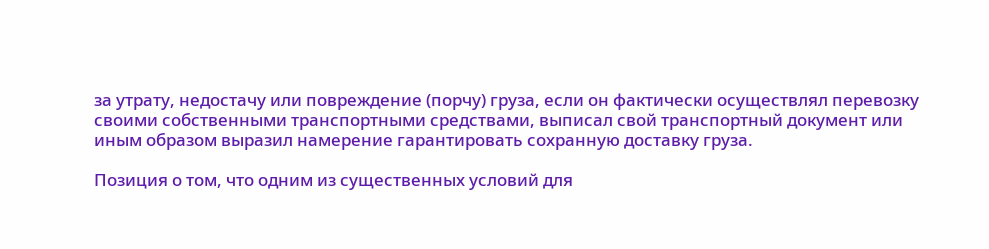за утрату, недостачу или повреждение (порчу) груза, если он фактически осуществлял перевозку своими собственными транспортными средствами, выписал свой транспортный документ или иным образом выразил намерение гарантировать сохранную доставку груза.

Позиция о том, что одним из существенных условий для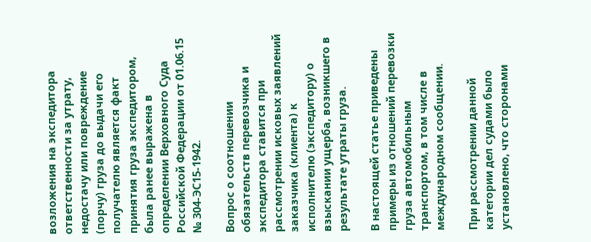возложения на экспедитора ответственности за утрату, недостачу или повреждение (порчу) груза до выдачи его получателю является факт принятия груза экспедитором, была ранее выражена в определении Верховного Суда Российской Федерации от 01.06.15 № 304-ЭС15-1942.

Вопрос о соотношении обязательств перевозчика и экспедитора ставится при рассмотрении исковых заявлений заказчика (клиента) к исполнителю (экспедитору) о взыскании ущерба, возникшего в результате утраты груза.

В настоящей статье приведены примеры из отношений перевозки груза автомобильным транспортом, в том числе в международном сообщении.

При рассмотрении данной категории дел судами было установлено, что сторонами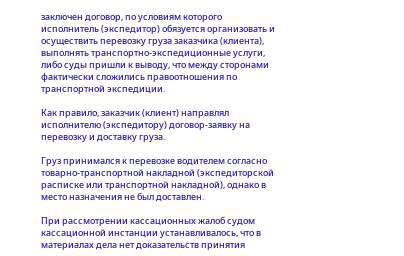заключен договор, по условиям которого исполнитель (экспедитор) обязуется организовать и осуществить перевозку груза заказчика (клиента), выполнять транспортно-экспедиционные услуги, либо суды пришли к выводу, что между сторонами фактически сложились правоотношения по транспортной экспедиции.

Как правило, заказчик (клиент) направлял исполнителю (экспедитору) договор-заявку на перевозку и доставку груза.

Груз принимался к перевозке водителем согласно товарно-транспортной накладной (экспедиторской расписке или транспортной накладной), однако в место назначения не был доставлен.

При рассмотрении кассационных жалоб судом кассационной инстанции устанавливалось, что в материалах дела нет доказательств принятия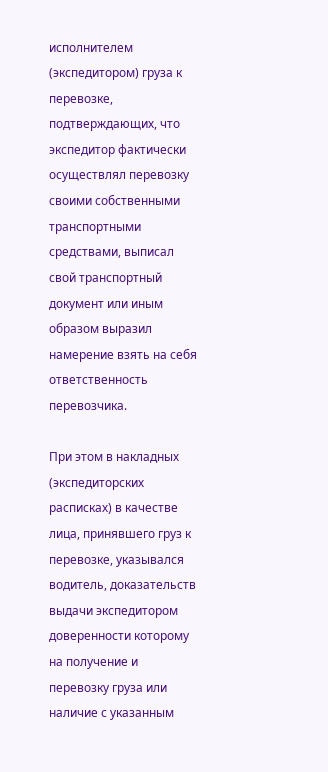исполнителем (экспедитором) груза к перевозке, подтверждающих, что экспедитор фактически осуществлял перевозку своими собственными транспортными средствами, выписал свой транспортный документ или иным образом выразил намерение взять на себя ответственность перевозчика.

При этом в накладных (экспедиторских расписках) в качестве лица, принявшего груз к перевозке, указывался водитель, доказательств выдачи экспедитором доверенности которому на получение и перевозку груза или наличие с указанным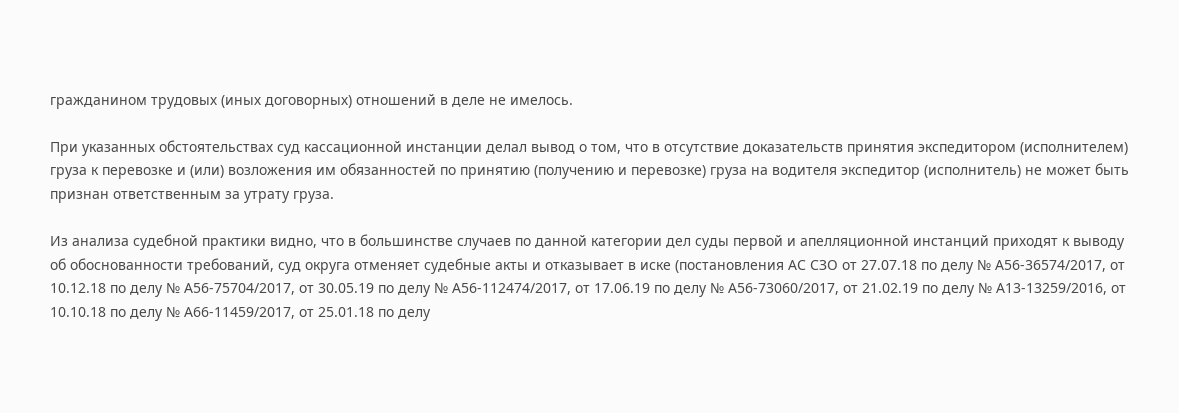гражданином трудовых (иных договорных) отношений в деле не имелось.

При указанных обстоятельствах суд кассационной инстанции делал вывод о том, что в отсутствие доказательств принятия экспедитором (исполнителем) груза к перевозке и (или) возложения им обязанностей по принятию (получению и перевозке) груза на водителя экспедитор (исполнитель) не может быть признан ответственным за утрату груза.

Из анализа судебной практики видно, что в большинстве случаев по данной категории дел суды первой и апелляционной инстанций приходят к выводу об обоснованности требований, суд округа отменяет судебные акты и отказывает в иске (постановления АС СЗО от 27.07.18 по делу № А56-36574/2017, от 10.12.18 по делу № А56-75704/2017, от 30.05.19 по делу № А56-112474/2017, от 17.06.19 по делу № А56-73060/2017, от 21.02.19 по делу № А13-13259/2016, от 10.10.18 по делу № А66-11459/2017, от 25.01.18 по делу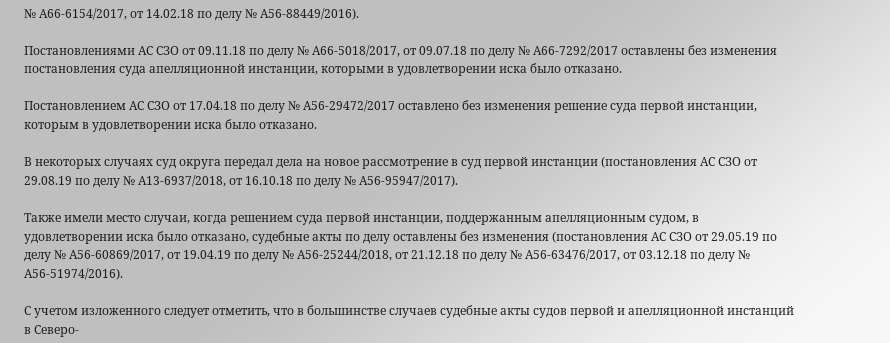№ А66-6154/2017, от 14.02.18 по делу № А56-88449/2016).

Постановлениями АС СЗО от 09.11.18 по делу № А66-5018/2017, от 09.07.18 по делу № А66-7292/2017 оставлены без изменения постановления суда апелляционной инстанции, которыми в удовлетворении иска было отказано.

Постановлением АС СЗО от 17.04.18 по делу № А56-29472/2017 оставлено без изменения решение суда первой инстанции, которым в удовлетворении иска было отказано.

В некоторых случаях суд округа передал дела на новое рассмотрение в суд первой инстанции (постановления АС СЗО от 29.08.19 по делу № А13-6937/2018, от 16.10.18 по делу № А56-95947/2017).

Также имели место случаи, когда решением суда первой инстанции, поддержанным апелляционным судом, в удовлетворении иска было отказано, судебные акты по делу оставлены без изменения (постановления АС СЗО от 29.05.19 по делу № А56-60869/2017, от 19.04.19 по делу № А56-25244/2018, от 21.12.18 по делу № А56-63476/2017, от 03.12.18 по делу № А56-51974/2016).

С учетом изложенного следует отметить, что в большинстве случаев судебные акты судов первой и апелляционной инстанций в Северо-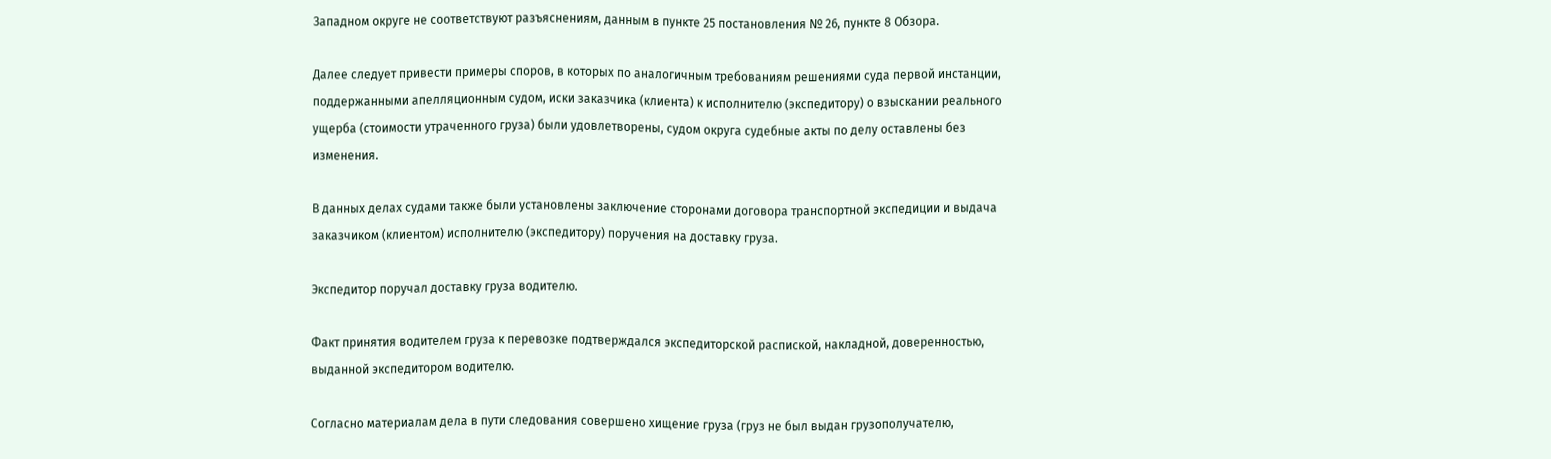Западном округе не соответствуют разъяснениям, данным в пункте 25 постановления № 26, пункте 8 Обзора.

Далее следует привести примеры споров, в которых по аналогичным требованиям решениями суда первой инстанции, поддержанными апелляционным судом, иски заказчика (клиента) к исполнителю (экспедитору) о взыскании реального ущерба (стоимости утраченного груза) были удовлетворены, судом округа судебные акты по делу оставлены без изменения.

В данных делах судами также были установлены заключение сторонами договора транспортной экспедиции и выдача заказчиком (клиентом) исполнителю (экспедитору) поручения на доставку груза.

Экспедитор поручал доставку груза водителю.

Факт принятия водителем груза к перевозке подтверждался экспедиторской распиской, накладной, доверенностью, выданной экспедитором водителю.

Согласно материалам дела в пути следования совершено хищение груза (груз не был выдан грузополучателю,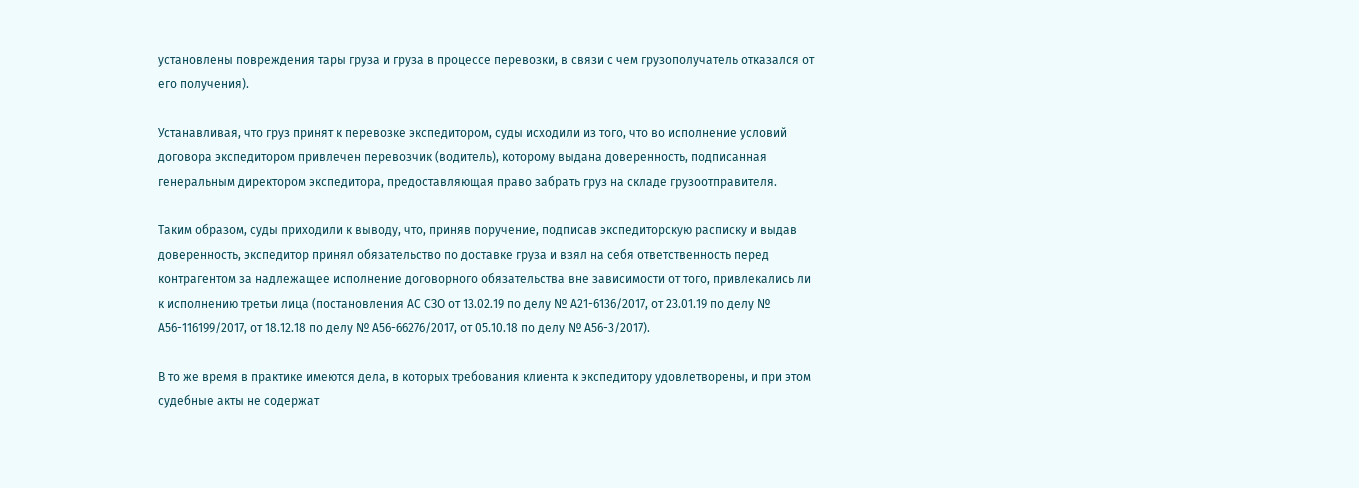установлены повреждения тары груза и груза в процессе перевозки, в связи с чем грузополучатель отказался от его получения).

Устанавливая, что груз принят к перевозке экспедитором, суды исходили из того, что во исполнение условий договора экспедитором привлечен перевозчик (водитель), которому выдана доверенность, подписанная генеральным директором экспедитора, предоставляющая право забрать груз на складе грузоотправителя.

Таким образом, суды приходили к выводу, что, приняв поручение, подписав экспедиторскую расписку и выдав доверенность, экспедитор принял обязательство по доставке груза и взял на себя ответственность перед контрагентом за надлежащее исполнение договорного обязательства вне зависимости от того, привлекались ли к исполнению третьи лица (постановления АС СЗО от 13.02.19 по делу № А21-6136/2017, от 23.01.19 по делу № А56-116199/2017, от 18.12.18 по делу № А56-66276/2017, от 05.10.18 по делу № А56-3/2017).

В то же время в практике имеются дела, в которых требования клиента к экспедитору удовлетворены, и при этом судебные акты не содержат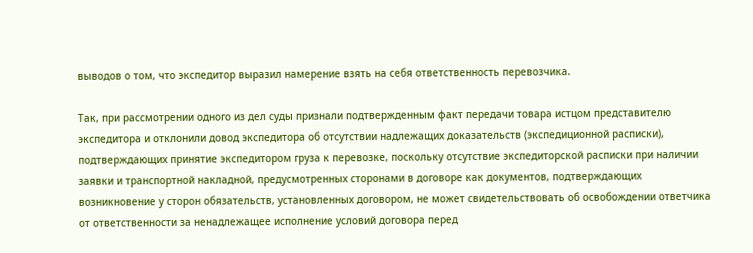выводов о том, что экспедитор выразил намерение взять на себя ответственность перевозчика.

Так, при рассмотрении одного из дел суды признали подтвержденным факт передачи товара истцом представителю экспедитора и отклонили довод экспедитора об отсутствии надлежащих доказательств (экспедиционной расписки), подтверждающих принятие экспедитором груза к перевозке, поскольку отсутствие экспедиторской расписки при наличии заявки и транспортной накладной, предусмотренных сторонами в договоре как документов, подтверждающих возникновение у сторон обязательств, установленных договором, не может свидетельствовать об освобождении ответчика от ответственности за ненадлежащее исполнение условий договора перед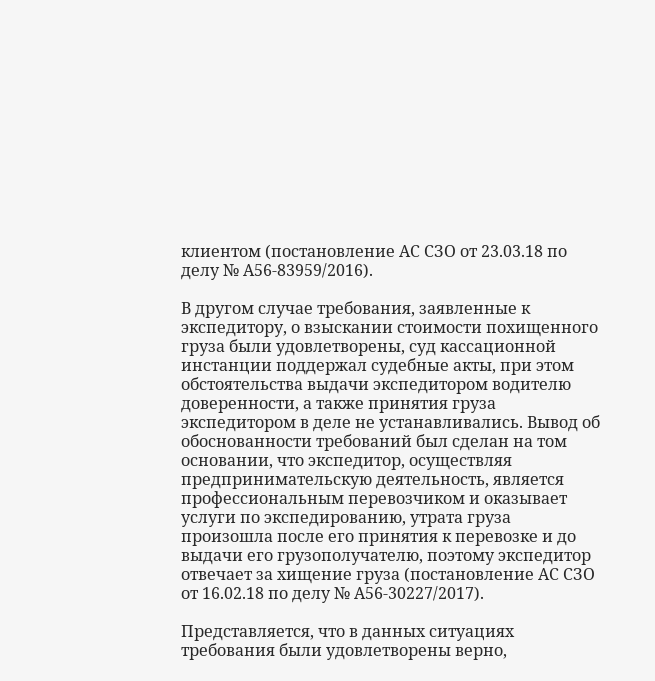клиентом (постановление АС СЗО от 23.03.18 по делу № А56-83959/2016).

В другом случае требования, заявленные к экспедитору, о взыскании стоимости похищенного груза были удовлетворены, суд кассационной инстанции поддержал судебные акты, при этом обстоятельства выдачи экспедитором водителю доверенности, а также принятия груза экспедитором в деле не устанавливались. Вывод об обоснованности требований был сделан на том основании, что экспедитор, осуществляя предпринимательскую деятельность, является профессиональным перевозчиком и оказывает услуги по экспедированию, утрата груза произошла после его принятия к перевозке и до выдачи его грузополучателю, поэтому экспедитор отвечает за хищение груза (постановление АС СЗО от 16.02.18 по делу № А56-30227/2017).

Представляется, что в данных ситуациях требования были удовлетворены верно,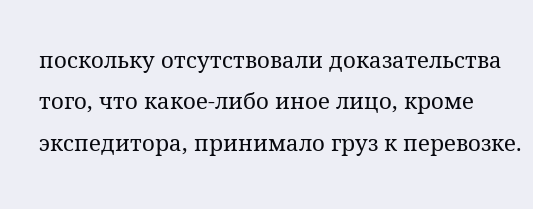поскольку отсутствовали доказательства того, что какое-либо иное лицо, кроме экспедитора, принимало груз к перевозке.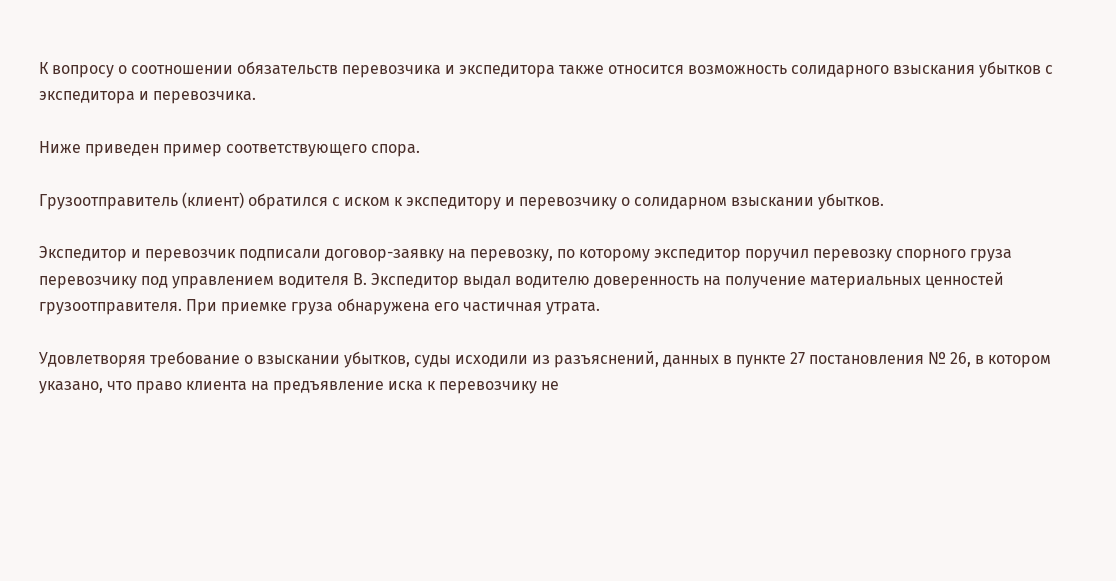К вопросу о соотношении обязательств перевозчика и экспедитора также относится возможность солидарного взыскания убытков с экспедитора и перевозчика.

Ниже приведен пример соответствующего спора.

Грузоотправитель (клиент) обратился с иском к экспедитору и перевозчику о солидарном взыскании убытков.

Экспедитор и перевозчик подписали договор-заявку на перевозку, по которому экспедитор поручил перевозку спорного груза перевозчику под управлением водителя В. Экспедитор выдал водителю доверенность на получение материальных ценностей грузоотправителя. При приемке груза обнаружена его частичная утрата.

Удовлетворяя требование о взыскании убытков, суды исходили из разъяснений, данных в пункте 27 постановления № 26, в котором указано, что право клиента на предъявление иска к перевозчику не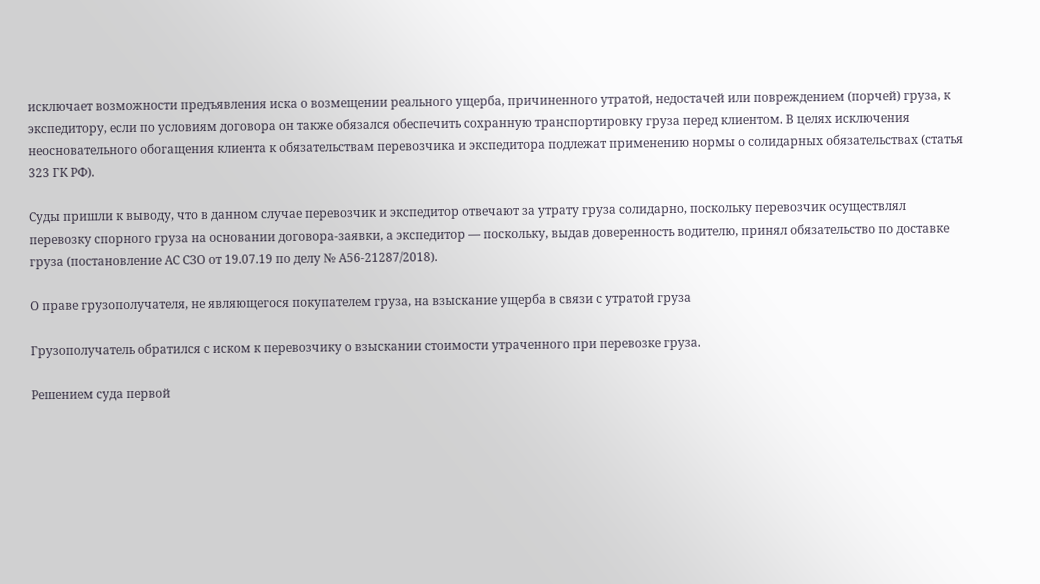исключает возможности предъявления иска о возмещении реального ущерба, причиненного утратой, недостачей или повреждением (порчей) груза, к экспедитору, если по условиям договора он также обязался обеспечить сохранную транспортировку груза перед клиентом. В целях исключения неосновательного обогащения клиента к обязательствам перевозчика и экспедитора подлежат применению нормы о солидарных обязательствах (статья 323 ГК РФ).

Суды пришли к выводу, что в данном случае перевозчик и экспедитор отвечают за утрату груза солидарно, поскольку перевозчик осуществлял перевозку спорного груза на основании договора-заявки, а экспедитор — поскольку, выдав доверенность водителю, принял обязательство по доставке груза (постановление АС СЗО от 19.07.19 по делу № А56-21287/2018).

О праве грузополучателя, не являющегося покупателем груза, на взыскание ущерба в связи с утратой груза

Грузополучатель обратился с иском к перевозчику о взыскании стоимости утраченного при перевозке груза.

Решением суда первой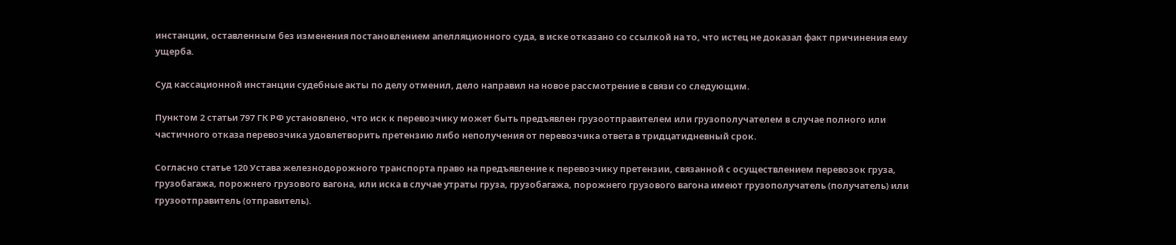инстанции, оставленным без изменения постановлением апелляционного суда, в иске отказано со ссылкой на то, что истец не доказал факт причинения ему ущерба.

Суд кассационной инстанции судебные акты по делу отменил, дело направил на новое рассмотрение в связи со следующим.

Пунктом 2 статьи 797 ГК РФ установлено, что иск к перевозчику может быть предъявлен грузоотправителем или грузополучателем в случае полного или частичного отказа перевозчика удовлетворить претензию либо неполучения от перевозчика ответа в тридцатидневный срок.

Согласно статье 120 Устава железнодорожного транспорта право на предъявление к перевозчику претензии, связанной с осуществлением перевозок груза, грузобагажа, порожнего грузового вагона, или иска в случае утраты груза, грузобагажа, порожнего грузового вагона имеют грузополучатель (получатель) или грузоотправитель (отправитель).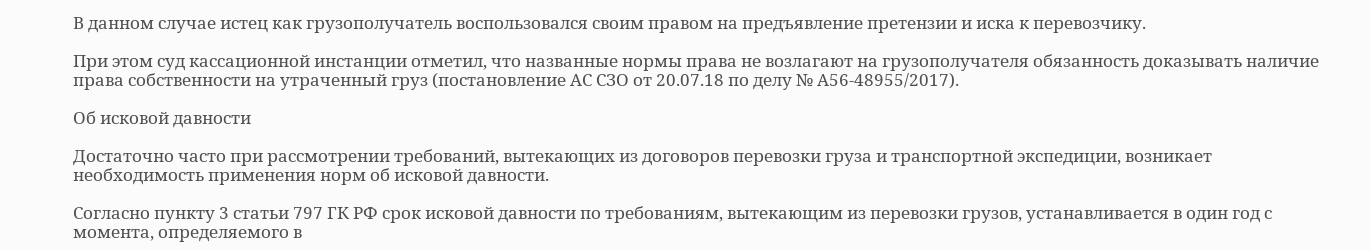В данном случае истец как грузополучатель воспользовался своим правом на предъявление претензии и иска к перевозчику.

При этом суд кассационной инстанции отметил, что названные нормы права не возлагают на грузополучателя обязанность доказывать наличие права собственности на утраченный груз (постановление АС СЗО от 20.07.18 по делу № А56-48955/2017).

Об исковой давности

Достаточно часто при рассмотрении требований, вытекающих из договоров перевозки груза и транспортной экспедиции, возникает необходимость применения норм об исковой давности.

Согласно пункту 3 статьи 797 ГК РФ срок исковой давности по требованиям, вытекающим из перевозки грузов, устанавливается в один год с момента, определяемого в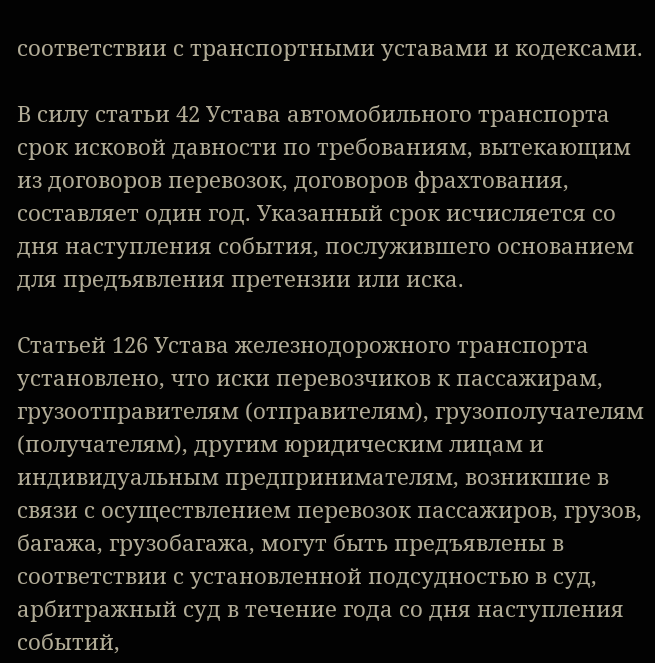соответствии с транспортными уставами и кодексами.

В силу статьи 42 Устава автомобильного транспорта срок исковой давности по требованиям, вытекающим из договоров перевозок, договоров фрахтования, составляет один год. Указанный срок исчисляется со дня наступления события, послужившего основанием для предъявления претензии или иска.

Статьей 126 Устава железнодорожного транспорта установлено, что иски перевозчиков к пассажирам, грузоотправителям (отправителям), грузополучателям (получателям), другим юридическим лицам и индивидуальным предпринимателям, возникшие в связи с осуществлением перевозок пассажиров, грузов, багажа, грузобагажа, могут быть предъявлены в соответствии с установленной подсудностью в суд, арбитражный суд в течение года со дня наступления событий,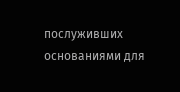послуживших основаниями для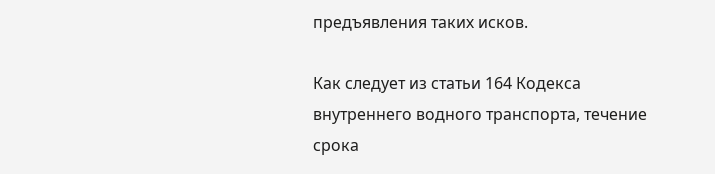предъявления таких исков.

Как следует из статьи 164 Кодекса внутреннего водного транспорта, течение срока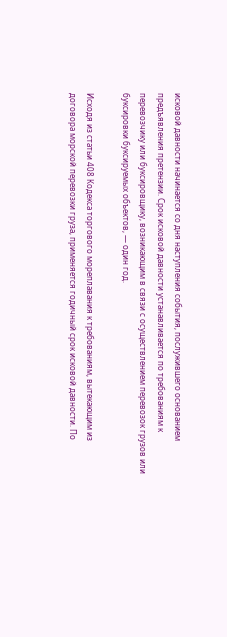исковой давности начинается со дня наступления события, послужившего основанием предъявления претензии. Срок исковой давности устанавливается по требованиям к перевозчику или буксировщику, возникающим в связи с осуществлением перевозок грузов или буксировки буксируемых объектов, — один год.

Исходя из статьи 408 Кодекса торгового мореплавания к требованиям, вытекающим из договора морской перевозки груза, применяется годичный срок исковой давности. По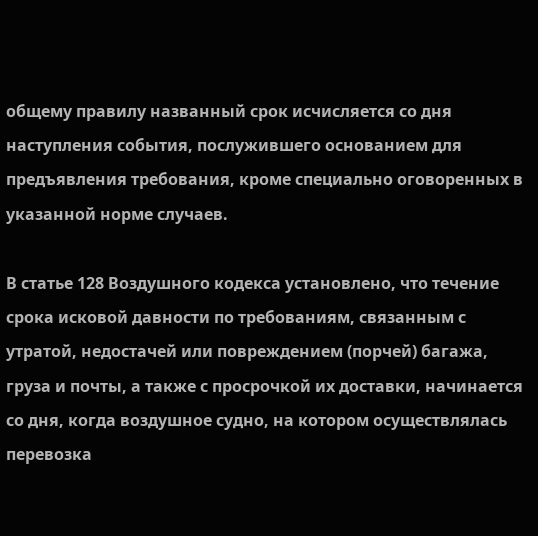общему правилу названный срок исчисляется со дня наступления события, послужившего основанием для предъявления требования, кроме специально оговоренных в указанной норме случаев.

В статье 128 Воздушного кодекса установлено, что течение срока исковой давности по требованиям, связанным с утратой, недостачей или повреждением (порчей) багажа, груза и почты, а также с просрочкой их доставки, начинается со дня, когда воздушное судно, на котором осуществлялась перевозка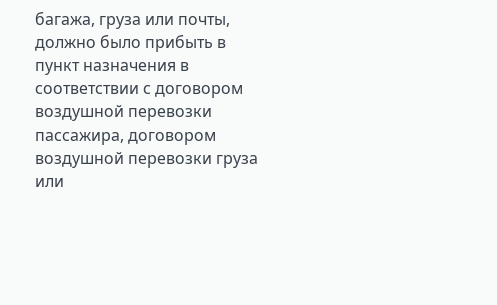багажа, груза или почты, должно было прибыть в пункт назначения в соответствии с договором воздушной перевозки пассажира, договором воздушной перевозки груза или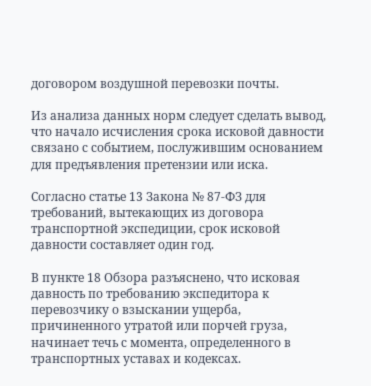договором воздушной перевозки почты.

Из анализа данных норм следует сделать вывод, что начало исчисления срока исковой давности связано с событием, послужившим основанием для предъявления претензии или иска.

Согласно статье 13 Закона № 87-ФЗ для требований, вытекающих из договора транспортной экспедиции, срок исковой давности составляет один год.

В пункте 18 Обзора разъяснено, что исковая давность по требованию экспедитора к перевозчику о взыскании ущерба, причиненного утратой или порчей груза, начинает течь с момента, определенного в транспортных уставах и кодексах.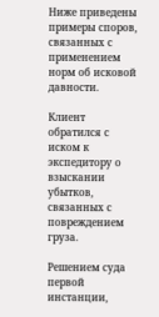Ниже приведены примеры споров, связанных с применением норм об исковой давности.

Клиент обратился с иском к экспедитору о взыскании убытков, связанных с повреждением груза.

Решением суда первой инстанции,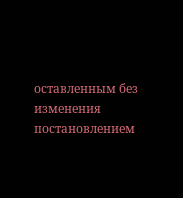оставленным без изменения постановлением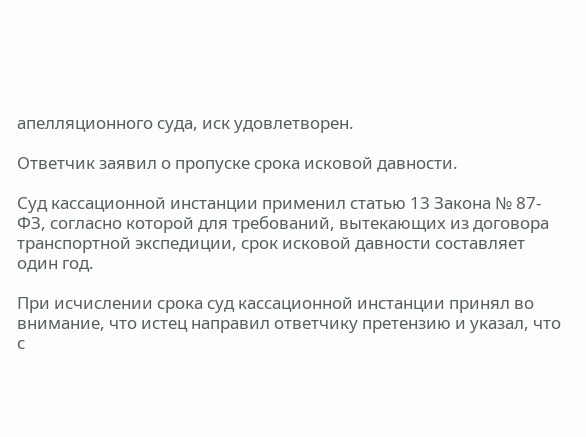апелляционного суда, иск удовлетворен.

Ответчик заявил о пропуске срока исковой давности.

Суд кассационной инстанции применил статью 13 Закона № 87-ФЗ, согласно которой для требований, вытекающих из договора транспортной экспедиции, срок исковой давности составляет один год.

При исчислении срока суд кассационной инстанции принял во внимание, что истец направил ответчику претензию и указал, что с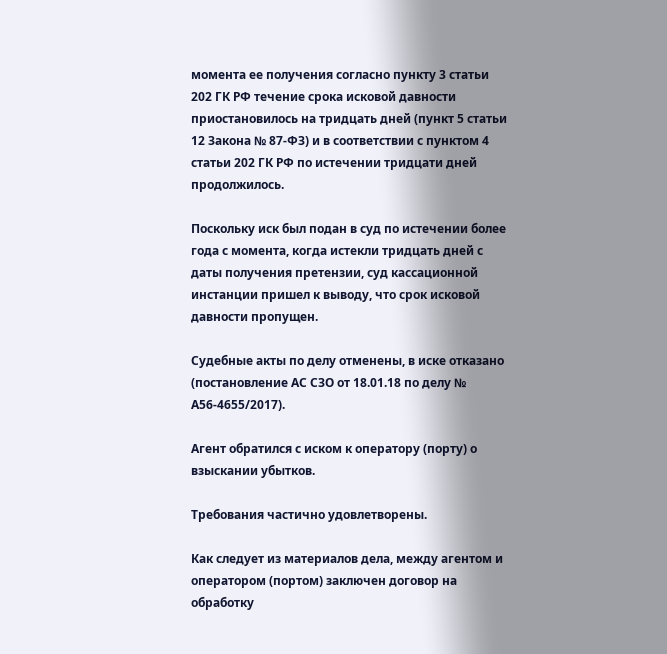момента ее получения согласно пункту 3 статьи 202 ГК РФ течение срока исковой давности приостановилось на тридцать дней (пункт 5 статьи 12 Закона № 87-ФЗ) и в соответствии с пунктом 4 статьи 202 ГК РФ по истечении тридцати дней продолжилось.

Поскольку иск был подан в суд по истечении более года с момента, когда истекли тридцать дней с даты получения претензии, суд кассационной инстанции пришел к выводу, что срок исковой давности пропущен.

Судебные акты по делу отменены, в иске отказано (постановление АС СЗО от 18.01.18 по делу № А56-4655/2017).

Агент обратился с иском к оператору (порту) о взыскании убытков.

Требования частично удовлетворены.

Как следует из материалов дела, между агентом и оператором (портом) заключен договор на обработку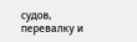судов, перевалку и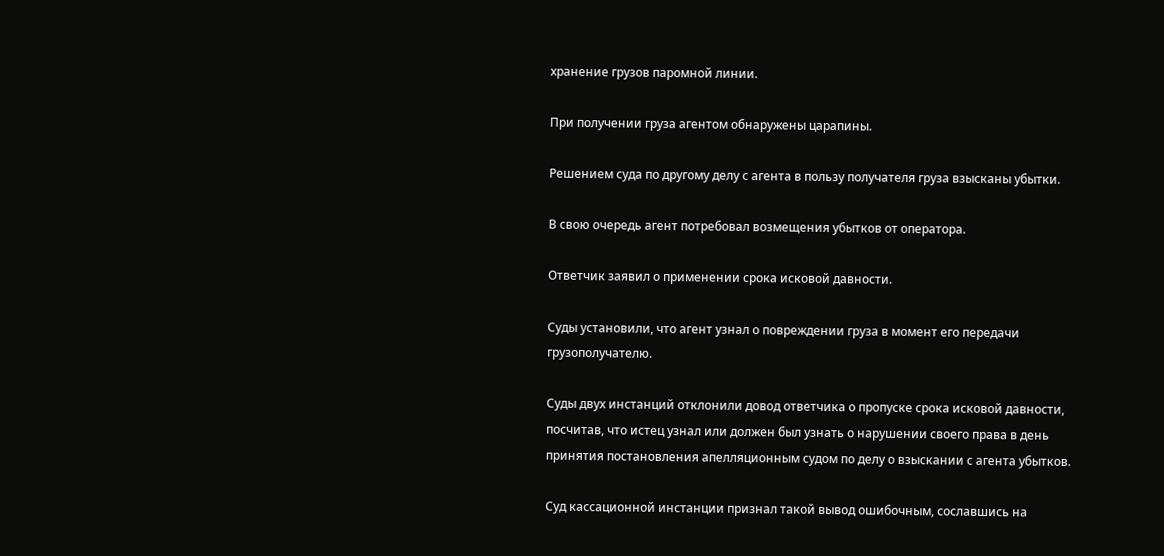хранение грузов паромной линии.

При получении груза агентом обнаружены царапины.

Решением суда по другому делу с агента в пользу получателя груза взысканы убытки.

В свою очередь агент потребовал возмещения убытков от оператора.

Ответчик заявил о применении срока исковой давности.

Суды установили, что агент узнал о повреждении груза в момент его передачи грузополучателю.

Суды двух инстанций отклонили довод ответчика о пропуске срока исковой давности, посчитав, что истец узнал или должен был узнать о нарушении своего права в день принятия постановления апелляционным судом по делу о взыскании с агента убытков.

Суд кассационной инстанции признал такой вывод ошибочным, сославшись на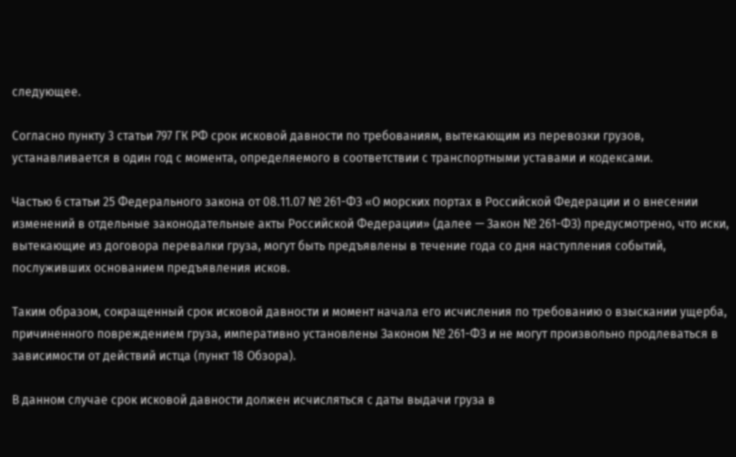следующее.

Согласно пункту 3 статьи 797 ГК РФ срок исковой давности по требованиям, вытекающим из перевозки грузов, устанавливается в один год с момента, определяемого в соответствии с транспортными уставами и кодексами.

Частью 6 статьи 25 Федерального закона от 08.11.07 № 261-ФЗ «О морских портах в Российской Федерации и о внесении изменений в отдельные законодательные акты Российской Федерации» (далее — Закон № 261-ФЗ) предусмотрено, что иски, вытекающие из договора перевалки груза, могут быть предъявлены в течение года со дня наступления событий, послуживших основанием предъявления исков.

Таким образом, сокращенный срок исковой давности и момент начала его исчисления по требованию о взыскании ущерба, причиненного повреждением груза, императивно установлены Законом № 261-ФЗ и не могут произвольно продлеваться в зависимости от действий истца (пункт 18 Обзора).

В данном случае срок исковой давности должен исчисляться с даты выдачи груза в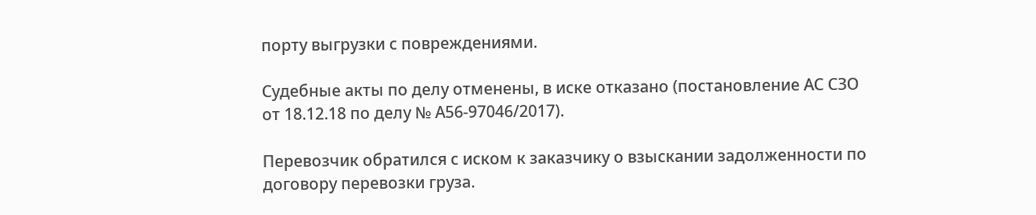порту выгрузки с повреждениями.

Судебные акты по делу отменены, в иске отказано (постановление АС СЗО от 18.12.18 по делу № А56-97046/2017).

Перевозчик обратился с иском к заказчику о взыскании задолженности по договору перевозки груза.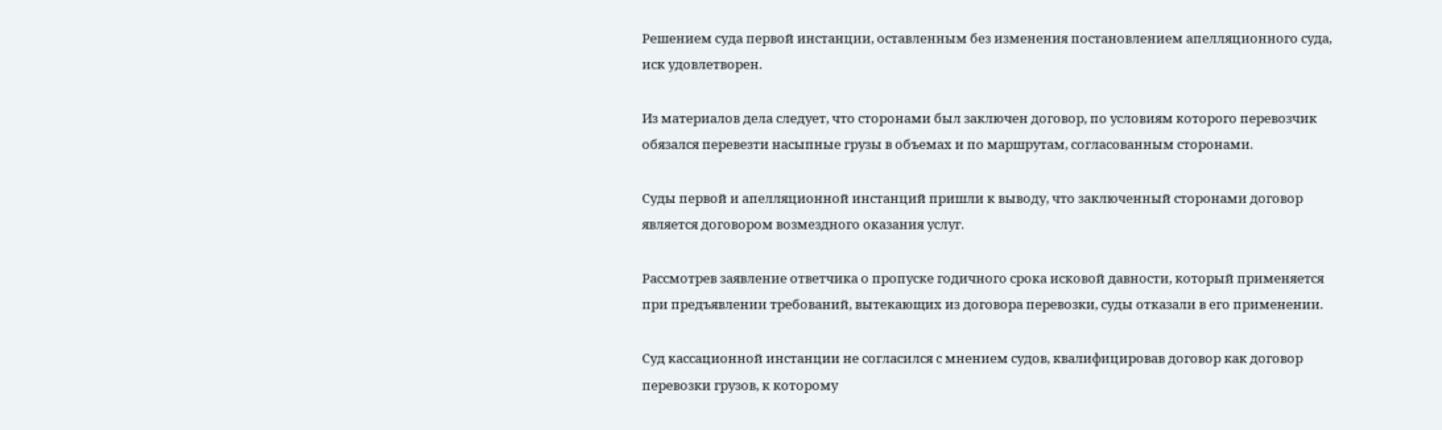Решением суда первой инстанции, оставленным без изменения постановлением апелляционного суда, иск удовлетворен.

Из материалов дела следует, что сторонами был заключен договор, по условиям которого перевозчик обязался перевезти насыпные грузы в объемах и по маршрутам, согласованным сторонами.

Суды первой и апелляционной инстанций пришли к выводу, что заключенный сторонами договор является договором возмездного оказания услуг.

Рассмотрев заявление ответчика о пропуске годичного срока исковой давности, который применяется при предъявлении требований, вытекающих из договора перевозки, суды отказали в его применении.

Суд кассационной инстанции не согласился с мнением судов, квалифицировав договор как договор перевозки грузов, к которому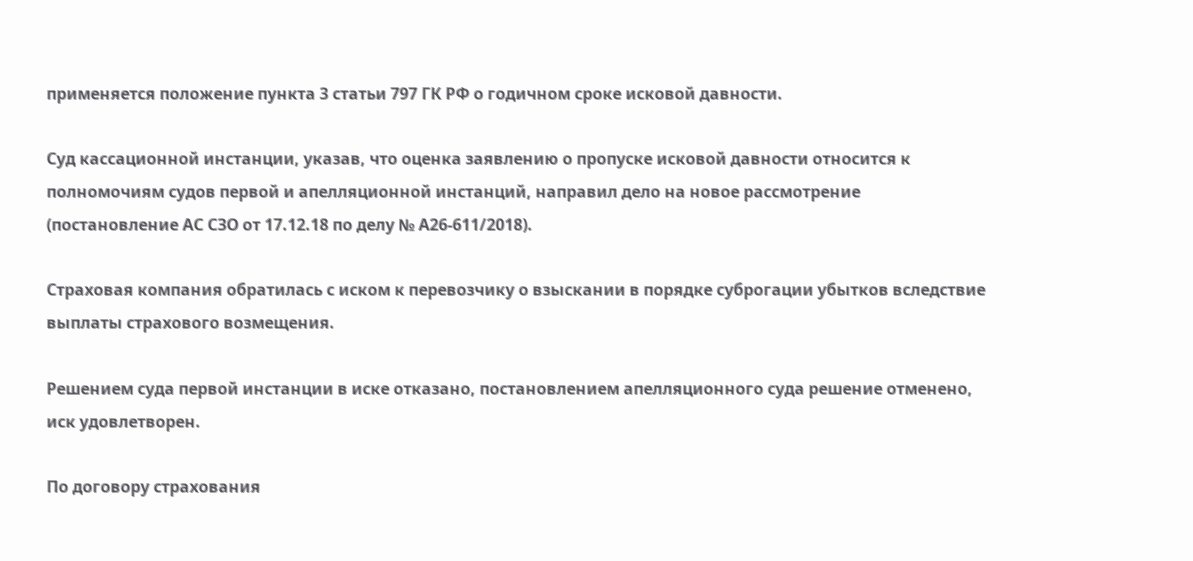применяется положение пункта 3 статьи 797 ГК РФ о годичном сроке исковой давности.

Суд кассационной инстанции, указав, что оценка заявлению о пропуске исковой давности относится к полномочиям судов первой и апелляционной инстанций, направил дело на новое рассмотрение (постановление АС СЗО от 17.12.18 по делу № А26-611/2018).

Страховая компания обратилась с иском к перевозчику о взыскании в порядке суброгации убытков вследствие выплаты страхового возмещения.

Решением суда первой инстанции в иске отказано, постановлением апелляционного суда решение отменено, иск удовлетворен.

По договору страхования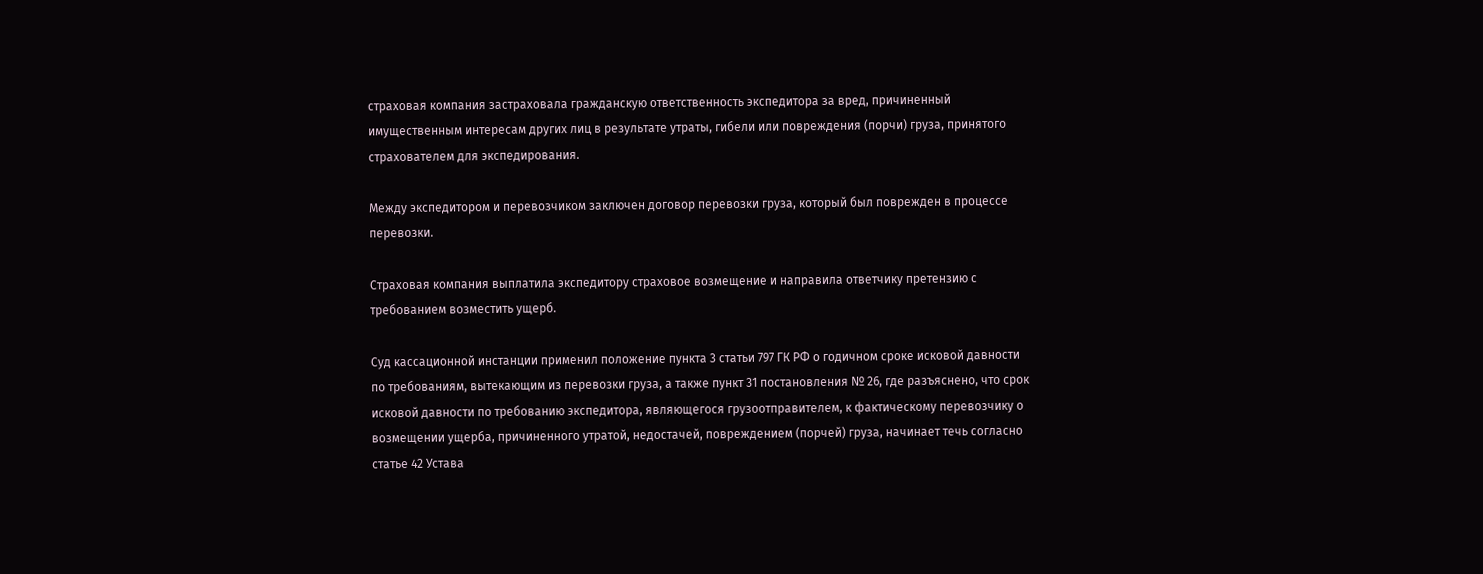страховая компания застраховала гражданскую ответственность экспедитора за вред, причиненный имущественным интересам других лиц в результате утраты, гибели или повреждения (порчи) груза, принятого страхователем для экспедирования.

Между экспедитором и перевозчиком заключен договор перевозки груза, который был поврежден в процессе перевозки.

Страховая компания выплатила экспедитору страховое возмещение и направила ответчику претензию с требованием возместить ущерб.

Суд кассационной инстанции применил положение пункта 3 статьи 797 ГК РФ о годичном сроке исковой давности по требованиям, вытекающим из перевозки груза, а также пункт 31 постановления № 26, где разъяснено, что срок исковой давности по требованию экспедитора, являющегося грузоотправителем, к фактическому перевозчику о возмещении ущерба, причиненного утратой, недостачей, повреждением (порчей) груза, начинает течь согласно статье 42 Устава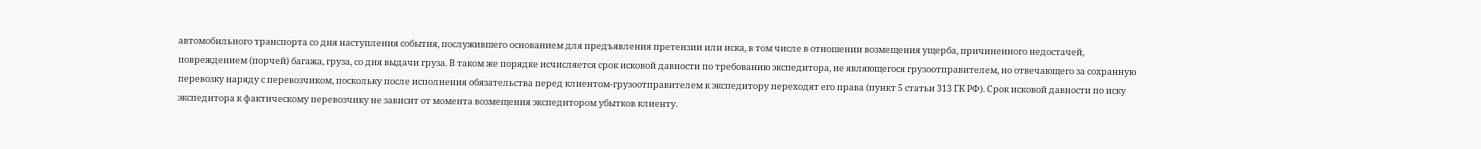автомобильного транспорта со дня наступления события, послужившего основанием для предъявления претензии или иска, в том числе в отношении возмещения ущерба, причиненного недостачей, повреждением (порчей) багажа, груза, со дня выдачи груза. В таком же порядке исчисляется срок исковой давности по требованию экспедитора, не являющегося грузоотправителем, но отвечающего за сохранную перевозку наряду с перевозчиком, поскольку после исполнения обязательства перед клиентом-грузоотправителем к экспедитору переходят его права (пункт 5 статьи 313 ГК РФ). Срок исковой давности по иску экспедитора к фактическому перевозчику не зависит от момента возмещения экспедитором убытков клиенту.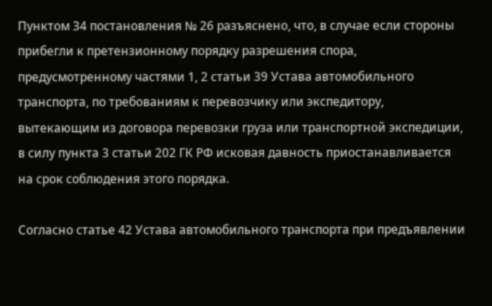Пунктом 34 постановления № 26 разъяснено, что, в случае если стороны прибегли к претензионному порядку разрешения спора, предусмотренному частями 1, 2 статьи 39 Устава автомобильного транспорта, по требованиям к перевозчику или экспедитору, вытекающим из договора перевозки груза или транспортной экспедиции, в силу пункта 3 статьи 202 ГК РФ исковая давность приостанавливается на срок соблюдения этого порядка.

Согласно статье 42 Устава автомобильного транспорта при предъявлении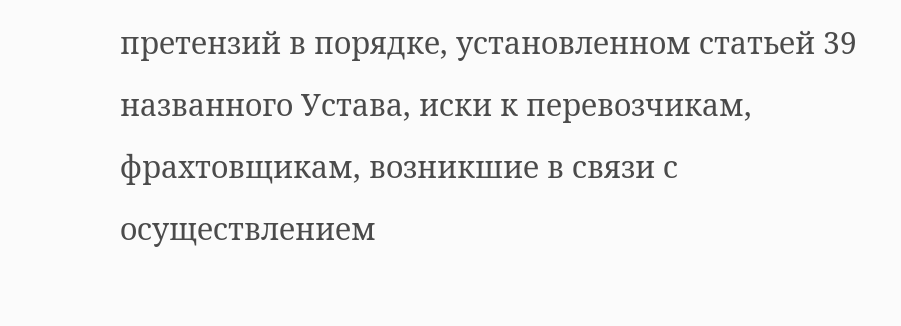претензий в порядке, установленном статьей 39 названного Устава, иски к перевозчикам, фрахтовщикам, возникшие в связи с осуществлением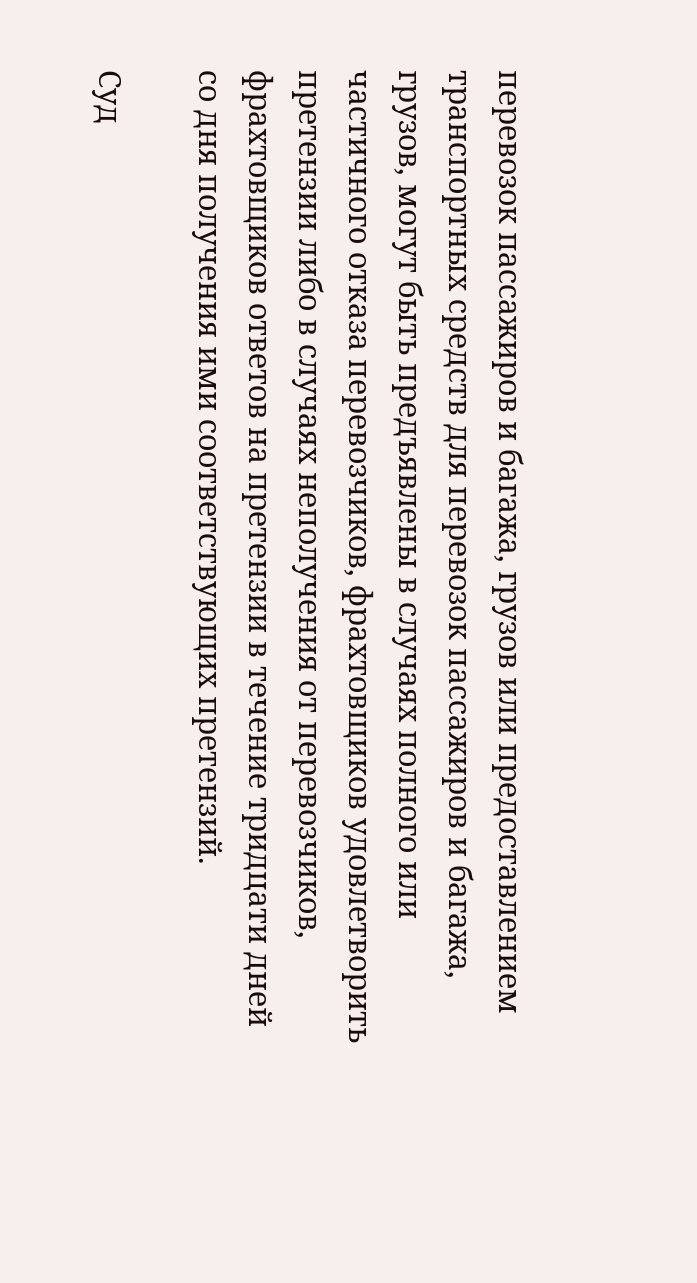перевозок пассажиров и багажа, грузов или предоставлением транспортных средств для перевозок пассажиров и багажа, грузов, могут быть предъявлены в случаях полного или частичного отказа перевозчиков, фрахтовщиков удовлетворить претензии либо в случаях неполучения от перевозчиков, фрахтовщиков ответов на претензии в течение тридцати дней со дня получения ими соответствующих претензий.

Суд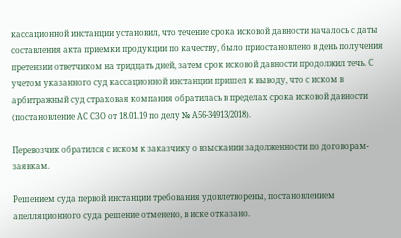кассационной инстанции установил, что течение срока исковой давности началось с даты составления акта приемки продукции по качеству, было приостановлено в день получения претензии ответчиком на тридцать дней, затем срок исковой давности продолжил течь. С учетом указанного суд кассационной инстанции пришел к выводу, что с иском в арбитражный суд страховая компания обратилась в пределах срока исковой давности (постановление АС СЗО от 18.01.19 по делу № А56-34913/2018).

Перевозчик обратился с иском к заказчику о взыскании задолженности по договорам-заявкам.

Решением суда первой инстанции требования удовлетворены, постановлением апелляционного суда решение отменено, в иске отказано.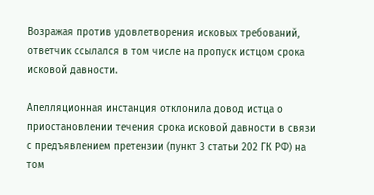Возражая против удовлетворения исковых требований, ответчик ссылался в том числе на пропуск истцом срока исковой давности.

Апелляционная инстанция отклонила довод истца о приостановлении течения срока исковой давности в связи с предъявлением претензии (пункт 3 статьи 202 ГК РФ) на том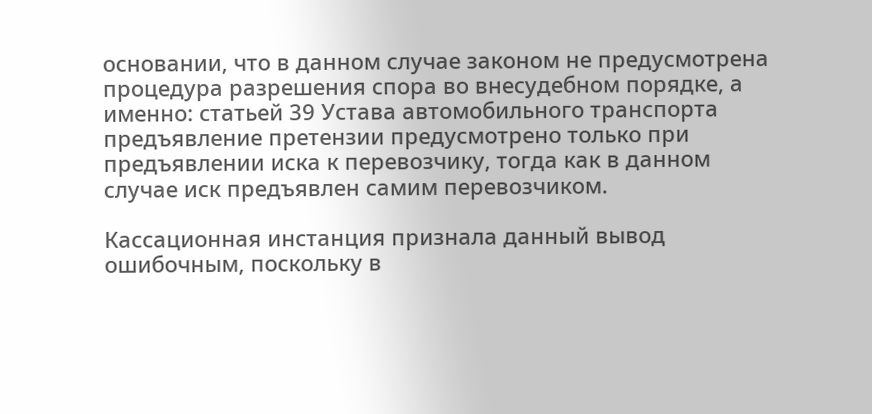основании, что в данном случае законом не предусмотрена процедура разрешения спора во внесудебном порядке, а именно: статьей 39 Устава автомобильного транспорта предъявление претензии предусмотрено только при предъявлении иска к перевозчику, тогда как в данном случае иск предъявлен самим перевозчиком.

Кассационная инстанция признала данный вывод ошибочным, поскольку в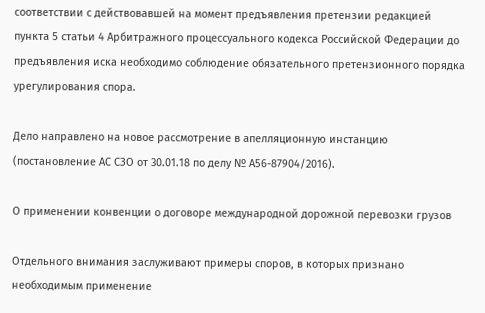соответствии с действовавшей на момент предъявления претензии редакцией пункта 5 статьи 4 Арбитражного процессуального кодекса Российской Федерации до предъявления иска необходимо соблюдение обязательного претензионного порядка урегулирования спора.

Дело направлено на новое рассмотрение в апелляционную инстанцию (постановление АС СЗО от 30.01.18 по делу № А56-87904/2016).

О применении конвенции о договоре международной дорожной перевозки грузов

Отдельного внимания заслуживают примеры споров, в которых признано необходимым применение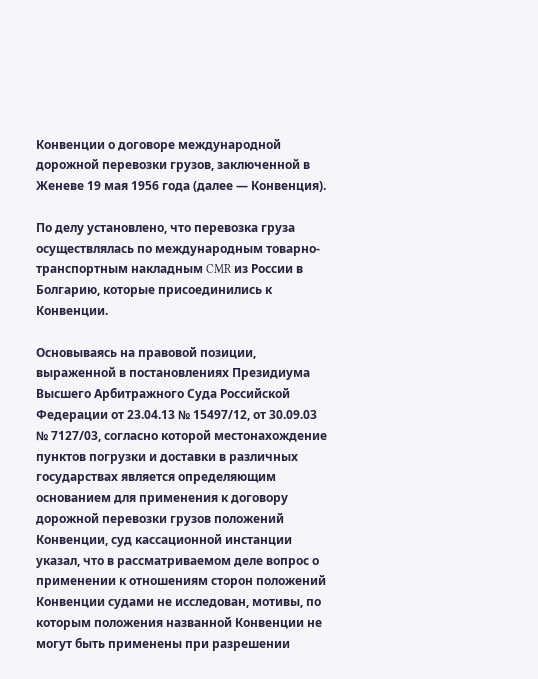Конвенции о договоре международной дорожной перевозки грузов, заключенной в Женеве 19 мая 1956 года (далее — Конвенция).

По делу установлено, что перевозка груза осуществлялась по международным товарно-транспортным накладным CMR из России в Болгарию, которые присоединились к Конвенции.

Основываясь на правовой позиции, выраженной в постановлениях Президиума Высшего Арбитражного Суда Российской Федерации от 23.04.13 № 15497/12, от 30.09.03 № 7127/03, согласно которой местонахождение пунктов погрузки и доставки в различных государствах является определяющим основанием для применения к договору дорожной перевозки грузов положений Конвенции, суд кассационной инстанции указал, что в рассматриваемом деле вопрос о применении к отношениям сторон положений Конвенции судами не исследован, мотивы, по которым положения названной Конвенции не могут быть применены при разрешении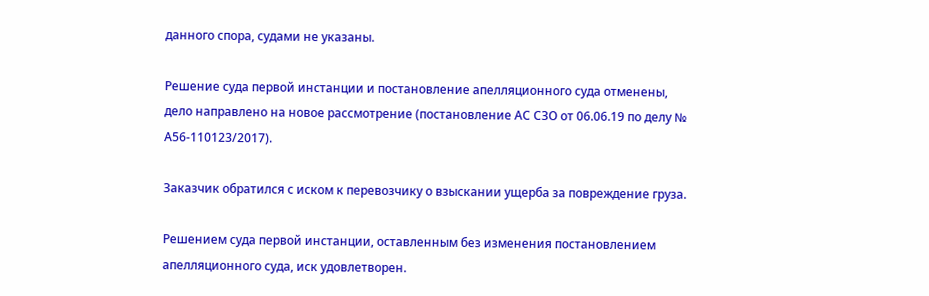данного спора, судами не указаны.

Решение суда первой инстанции и постановление апелляционного суда отменены, дело направлено на новое рассмотрение (постановление АС СЗО от 06.06.19 по делу № А56-110123/2017).

Заказчик обратился с иском к перевозчику о взыскании ущерба за повреждение груза.

Решением суда первой инстанции, оставленным без изменения постановлением апелляционного суда, иск удовлетворен.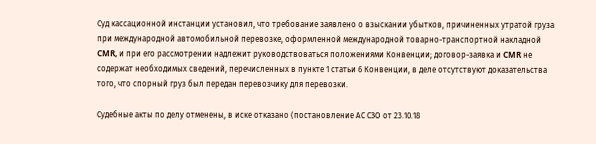Суд кассационной инстанции установил, что требование заявлено о взыскании убытков, причиненных утратой груза при международной автомобильной перевозке, оформленной международной товарно-транспортной накладной CMR, и при его рассмотрении надлежит руководствоваться положениями Конвенции; договор-заявка и CMR не содержат необходимых сведений, перечисленных в пункте 1 статьи 6 Конвенции, в деле отсутствуют доказательства того, что спорный груз был передан перевозчику для перевозки.

Судебные акты по делу отменены, в иске отказано (постановление АС СЗО от 23.10.18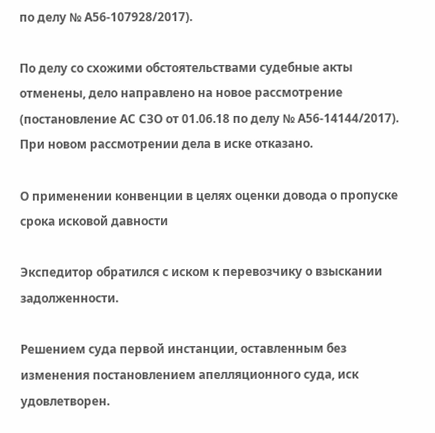по делу № А56-107928/2017).

По делу со схожими обстоятельствами судебные акты отменены, дело направлено на новое рассмотрение (постановление АС СЗО от 01.06.18 по делу № А56-14144/2017). При новом рассмотрении дела в иске отказано.

О применении конвенции в целях оценки довода о пропуске срока исковой давности

Экспедитор обратился с иском к перевозчику о взыскании задолженности.

Решением суда первой инстанции, оставленным без изменения постановлением апелляционного суда, иск удовлетворен.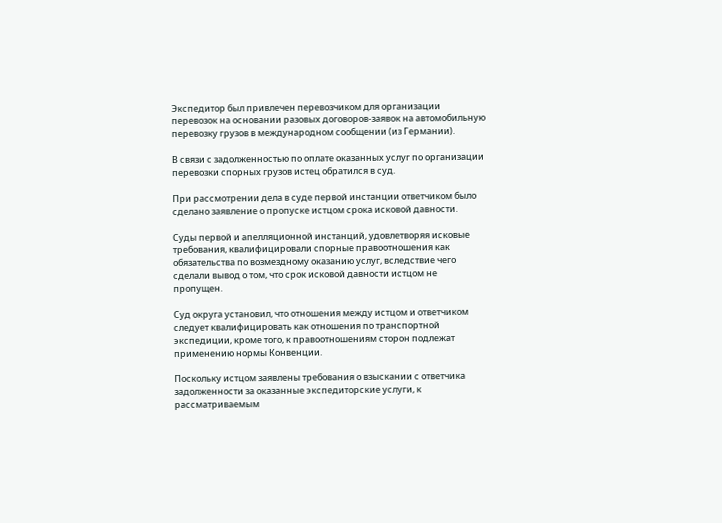Экспедитор был привлечен перевозчиком для организации перевозок на основании разовых договоров-заявок на автомобильную перевозку грузов в международном сообщении (из Германии).

В связи с задолженностью по оплате оказанных услуг по организации перевозки спорных грузов истец обратился в суд.

При рассмотрении дела в суде первой инстанции ответчиком было сделано заявление о пропуске истцом срока исковой давности.

Суды первой и апелляционной инстанций, удовлетворяя исковые требования, квалифицировали спорные правоотношения как обязательства по возмездному оказанию услуг, вследствие чего сделали вывод о том, что срок исковой давности истцом не пропущен.

Суд округа установил, что отношения между истцом и ответчиком следует квалифицировать как отношения по транспортной экспедиции, кроме того, к правоотношениям сторон подлежат применению нормы Конвенции.

Поскольку истцом заявлены требования о взыскании с ответчика задолженности за оказанные экспедиторские услуги, к рассматриваемым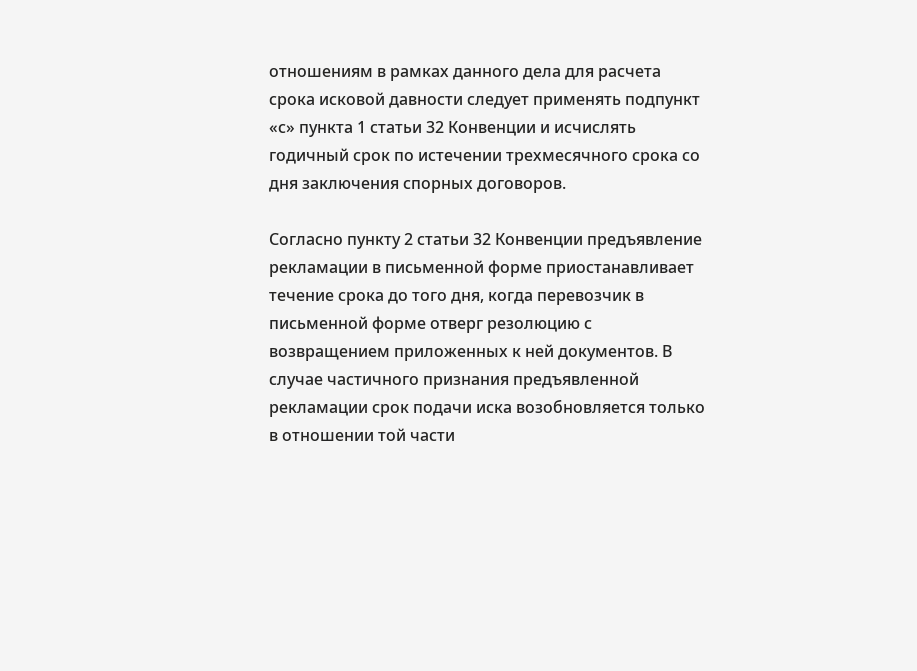отношениям в рамках данного дела для расчета срока исковой давности следует применять подпункт «с» пункта 1 статьи 32 Конвенции и исчислять годичный срок по истечении трехмесячного срока со дня заключения спорных договоров.

Согласно пункту 2 статьи 32 Конвенции предъявление рекламации в письменной форме приостанавливает течение срока до того дня, когда перевозчик в письменной форме отверг резолюцию с возвращением приложенных к ней документов. В случае частичного признания предъявленной рекламации срок подачи иска возобновляется только в отношении той части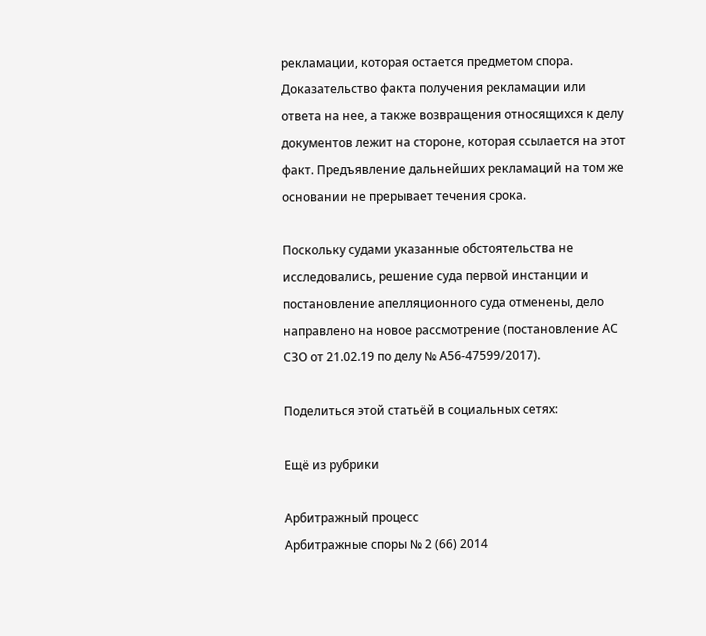рекламации, которая остается предметом спора. Доказательство факта получения рекламации или ответа на нее, а также возвращения относящихся к делу документов лежит на стороне, которая ссылается на этот факт. Предъявление дальнейших рекламаций на том же основании не прерывает течения срока.

Поскольку судами указанные обстоятельства не исследовались, решение суда первой инстанции и постановление апелляционного суда отменены, дело направлено на новое рассмотрение (постановление АС СЗО от 21.02.19 по делу № А56-47599/2017).

Поделиться этой статьёй в социальных сетях:

Ещё из рубрики

Арбитражный процесс
Арбитражные споры № 2 (66) 2014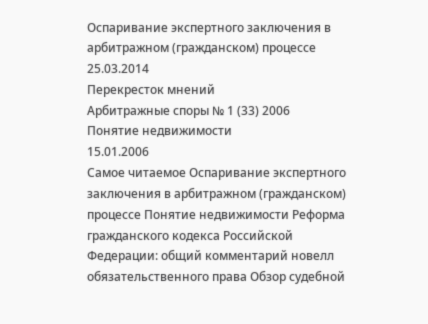Оспаривание экспертного заключения в арбитражном (гражданском) процессе
25.03.2014
Перекресток мнений
Арбитражные споры № 1 (33) 2006
Понятие недвижимости
15.01.2006
Самое читаемое Оспаривание экспертного заключения в арбитражном (гражданском) процессе Понятие недвижимости Реформа гражданского кодекса Российской Федерации: общий комментарий новелл обязательственного права Обзор судебной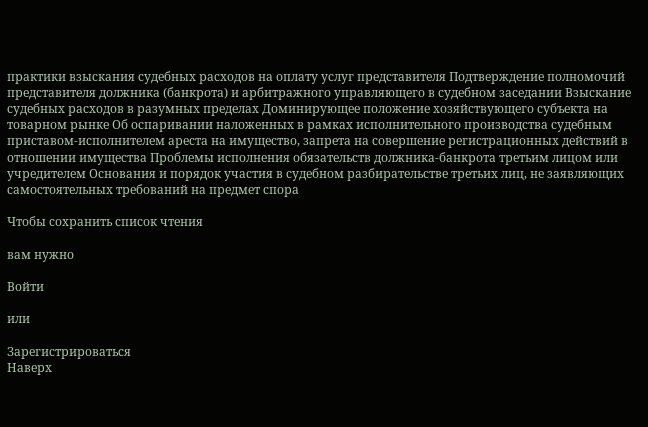практики взыскания судебных расходов на оплату услуг представителя Подтверждение полномочий представителя должника (банкрота) и арбитражного управляющего в судебном заседании Взыскание судебных расходов в разумных пределах Доминирующее положение хозяйствующего субъекта на товарном рынке Об оспаривании наложенных в рамках исполнительного производства судебным приставом-исполнителем ареста на имущество, запрета на совершение регистрационных действий в отношении имущества Проблемы исполнения обязательств должника-банкрота третьим лицом или учредителем Основания и порядок участия в судебном разбирательстве третьих лиц, не заявляющих самостоятельных требований на предмет спора

Чтобы сохранить список чтения

вам нужно

Войти

или

Зарегистрироваться
Наверх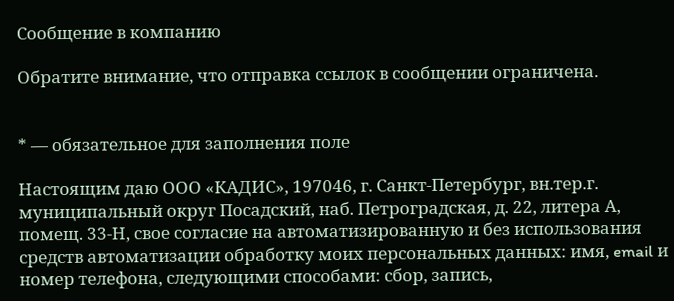Сообщение в компанию

Обратите внимание, что отправка ссылок в сообщении ограничена.


* — обязательное для заполнения поле

Настоящим даю ООО «КАДИС», 197046, г. Санкт-Петербург, вн.тер.г. муниципальный округ Посадский, наб. Петроградская, д. 22, литера А, помещ. 33-Н, свое согласие на автоматизированную и без использования средств автоматизации обработку моих персональных данных: имя, email и номер телефона, следующими способами: сбор, запись,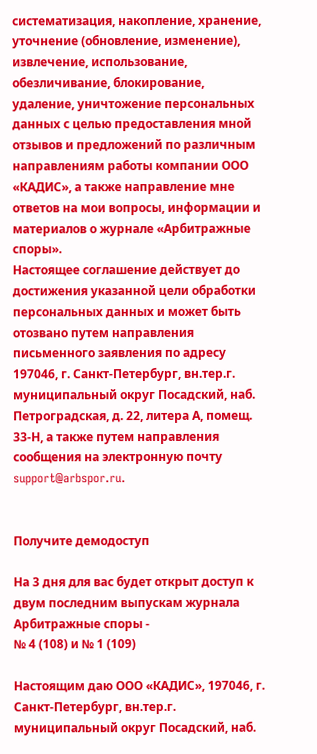систематизация, накопление, хранение, уточнение (обновление, изменение), извлечение, использование, обезличивание, блокирование, удаление, уничтожение персональных данных с целью предоставления мной отзывов и предложений по различным направлениям работы компании ООО «КАДИС», а также направление мне ответов на мои вопросы, информации и материалов о журнале «Арбитражные споры».
Настоящее соглашение действует до достижения указанной цели обработки персональных данных и может быть отозвано путем направления письменного заявления по адресу 197046, г. Санкт-Петербург, вн.тер.г. муниципальный округ Посадский, наб. Петроградская, д. 22, литера А, помещ. 33-Н, а также путем направления сообщения на электронную почту support@arbspor.ru.


Получите демодоступ

На 3 дня для вас будет открыт доступ к двум последним выпускам журнала Арбитражные споры -
№ 4 (108) и № 1 (109)

Настоящим даю ООО «КАДИС», 197046, г. Санкт-Петербург, вн.тер.г. муниципальный округ Посадский, наб.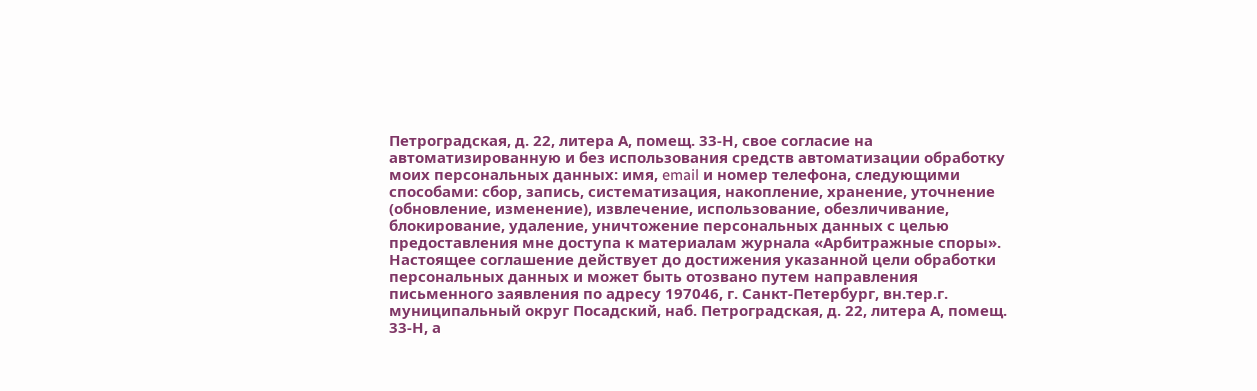Петроградская, д. 22, литера А, помещ. 33-Н, свое согласие на автоматизированную и без использования средств автоматизации обработку моих персональных данных: имя, email и номер телефона, следующими способами: сбор, запись, систематизация, накопление, хранение, уточнение (обновление, изменение), извлечение, использование, обезличивание, блокирование, удаление, уничтожение персональных данных с целью предоставления мне доступа к материалам журнала «Арбитражные споры».
Настоящее соглашение действует до достижения указанной цели обработки персональных данных и может быть отозвано путем направления письменного заявления по адресу 197046, г. Санкт-Петербург, вн.тер.г. муниципальный округ Посадский, наб. Петроградская, д. 22, литера А, помещ. 33-Н, а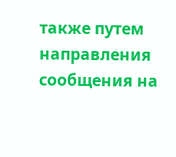также путем направления сообщения на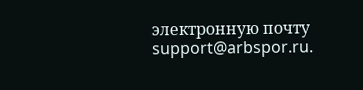электронную почту support@arbspor.ru.